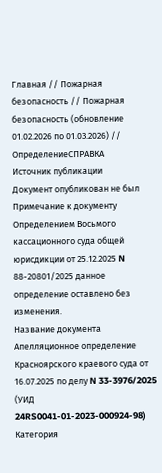Главная // Пожарная безопасность // Пожарная безопасность (обновление 01.02.2026 по 01.03.2026) // ОпределениеСПРАВКА
Источник публикации
Документ опубликован не был
Примечание к документу
Определением Восьмого кассационного суда общей юрисдикции от 25.12.2025 N 88-20801/2025 данное определение оставлено без изменения.
Название документа
Апелляционное определение Красноярского краевого суда от 16.07.2025 по делу N 33-3976/2025 (УИД 24RS0041-01-2023-000924-98)
Категория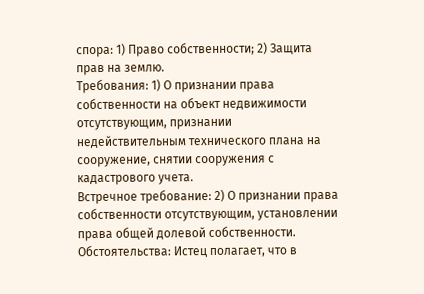спора: 1) Право собственности; 2) Защита прав на землю.
Требования: 1) О признании права собственности на объект недвижимости отсутствующим, признании недействительным технического плана на сооружение, снятии сооружения с кадастрового учета.
Встречное требование: 2) О признании права собственности отсутствующим, установлении права общей долевой собственности.
Обстоятельства: Истец полагает, что в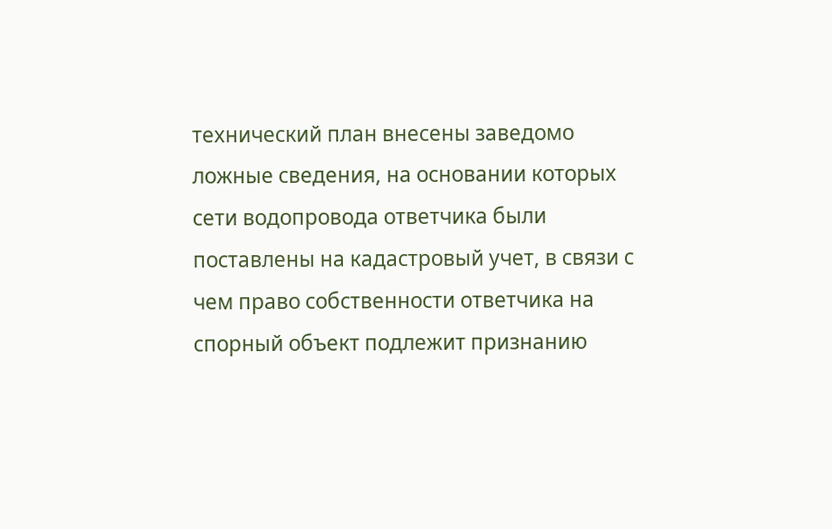технический план внесены заведомо ложные сведения, на основании которых сети водопровода ответчика были поставлены на кадастровый учет, в связи с чем право собственности ответчика на спорный объект подлежит признанию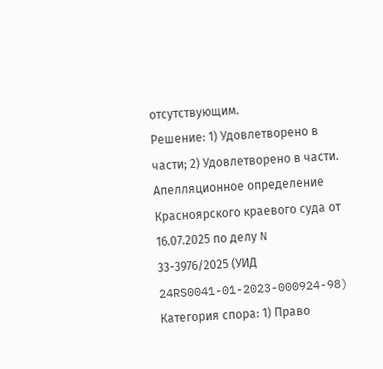отсутствующим.
Решение: 1) Удовлетворено в части; 2) Удовлетворено в части.
Апелляционное определение Красноярского краевого суда от 16.07.2025 по делу N 33-3976/2025 (УИД 24RS0041-01-2023-000924-98)
Категория спора: 1) Право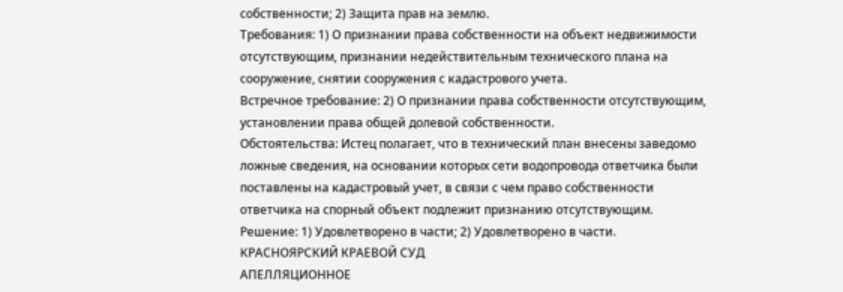собственности; 2) Защита прав на землю.
Требования: 1) О признании права собственности на объект недвижимости отсутствующим, признании недействительным технического плана на сооружение, снятии сооружения с кадастрового учета.
Встречное требование: 2) О признании права собственности отсутствующим, установлении права общей долевой собственности.
Обстоятельства: Истец полагает, что в технический план внесены заведомо ложные сведения, на основании которых сети водопровода ответчика были поставлены на кадастровый учет, в связи с чем право собственности ответчика на спорный объект подлежит признанию отсутствующим.
Решение: 1) Удовлетворено в части; 2) Удовлетворено в части.
КРАСНОЯРСКИЙ КРАЕВОЙ СУД
АПЕЛЛЯЦИОННОЕ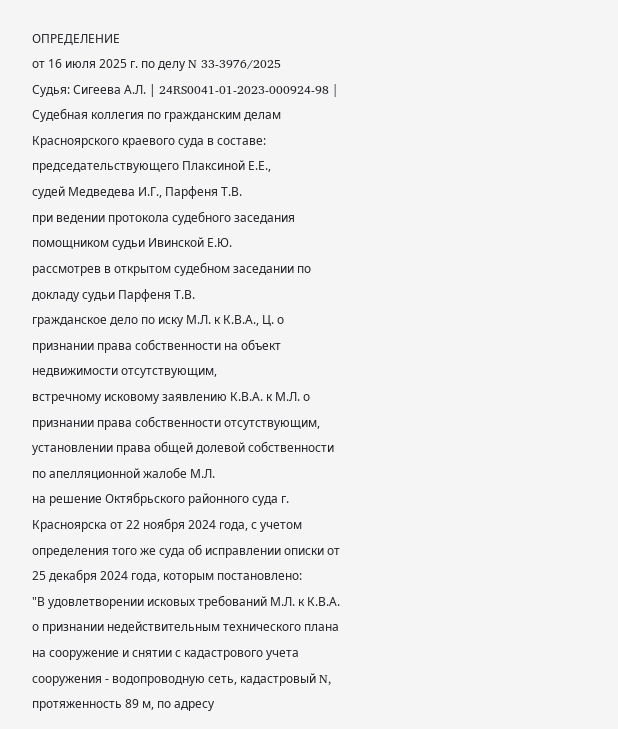ОПРЕДЕЛЕНИЕ
от 16 июля 2025 г. по делу N 33-3976/2025
Судья: Сигеева А.Л. | 24RS0041-01-2023-000924-98 |
Судебная коллегия по гражданским делам Красноярского краевого суда в составе:
председательствующего Плаксиной Е.Е.,
судей Медведева И.Г., Парфеня Т.В.
при ведении протокола судебного заседания помощником судьи Ивинской Е.Ю.
рассмотрев в открытом судебном заседании по докладу судьи Парфеня Т.В.
гражданское дело по иску М.Л. к К.В.А., Ц. о признании права собственности на объект недвижимости отсутствующим,
встречному исковому заявлению К.В.А. к М.Л. о признании права собственности отсутствующим, установлении права общей долевой собственности
по апелляционной жалобе М.Л.
на решение Октябрьского районного суда г. Красноярска от 22 ноября 2024 года, с учетом определения того же суда об исправлении описки от 25 декабря 2024 года, которым постановлено:
"В удовлетворении исковых требований М.Л. к К.В.А. о признании недействительным технического плана на сооружение и снятии с кадастрового учета сооружения - водопроводную сеть, кадастровый N, протяженность 89 м, по адресу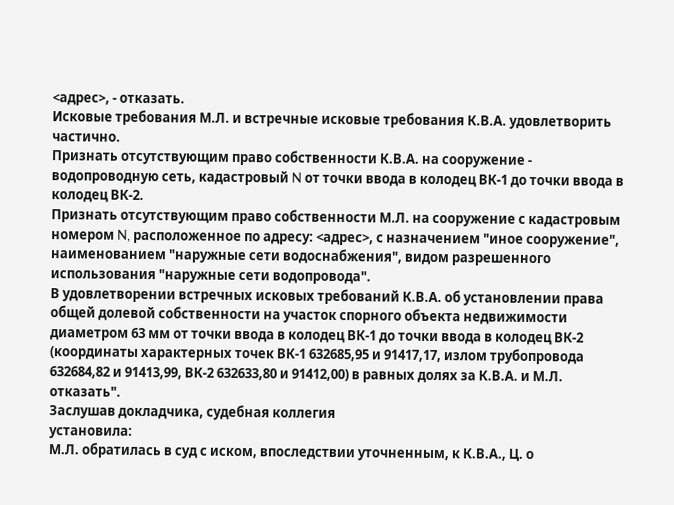<адрес>, - отказать.
Исковые требования М.Л. и встречные исковые требования К.В.А. удовлетворить частично.
Признать отсутствующим право собственности К.В.А. на сооружение - водопроводную сеть, кадастровый N от точки ввода в колодец ВК-1 до точки ввода в колодец ВК-2.
Признать отсутствующим право собственности М.Л. на сооружение с кадастровым номером N, расположенное по адресу: <адрес>, с назначением "иное сооружение", наименованием "наружные сети водоснабжения", видом разрешенного использования "наружные сети водопровода".
В удовлетворении встречных исковых требований К.В.А. об установлении права общей долевой собственности на участок спорного объекта недвижимости диаметром 63 мм от точки ввода в колодец ВК-1 до точки ввода в колодец ВК-2 (координаты характерных точек ВК-1 632685,95 и 91417,17, излом трубопровода 632684,82 и 91413,99, ВК-2 632633,80 и 91412,00) в равных долях за К.В.А. и М.Л. отказать".
Заслушав докладчика, судебная коллегия
установила:
М.Л. обратилась в суд с иском, впоследствии уточненным, к К.В.А., Ц. о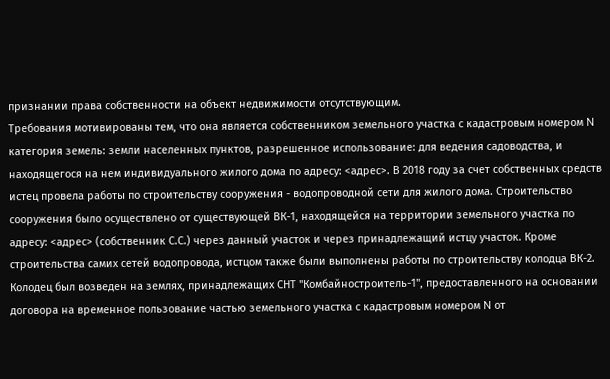признании права собственности на объект недвижимости отсутствующим.
Требования мотивированы тем, что она является собственником земельного участка с кадастровым номером N категория земель: земли населенных пунктов, разрешенное использование: для ведения садоводства, и находящегося на нем индивидуального жилого дома по адресу: <адрес>. В 2018 году за счет собственных средств истец провела работы по строительству сооружения - водопроводной сети для жилого дома. Строительство сооружения было осуществлено от существующей ВК-1, находящейся на территории земельного участка по адресу: <адрес> (собственник С.С.) через данный участок и через принадлежащий истцу участок. Кроме строительства самих сетей водопровода, истцом также были выполнены работы по строительству колодца ВК-2. Колодец был возведен на землях, принадлежащих СНТ "Комбайностроитель-1", предоставленного на основании договора на временное пользование частью земельного участка с кадастровым номером N от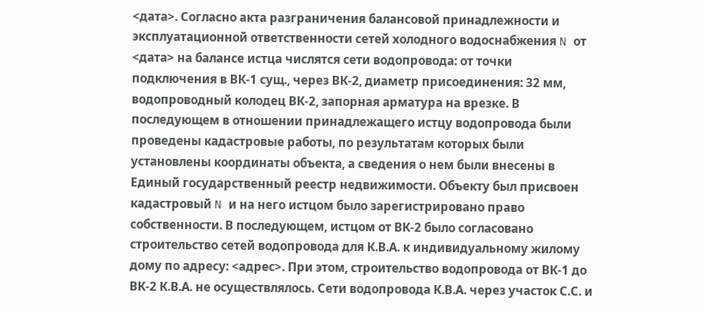<дата>. Согласно акта разграничения балансовой принадлежности и эксплуатационной ответственности сетей холодного водоснабжения N от <дата> на балансе истца числятся сети водопровода: от точки подключения в ВК-1 сущ., через ВК-2, диаметр присоединения: 32 мм, водопроводный колодец ВК-2, запорная арматура на врезке. В последующем в отношении принадлежащего истцу водопровода были проведены кадастровые работы, по результатам которых были установлены координаты объекта, а сведения о нем были внесены в Единый государственный реестр недвижимости. Объекту был присвоен кадастровый N и на него истцом было зарегистрировано право собственности. В последующем, истцом от ВК-2 было согласовано строительство сетей водопровода для К.В.А. к индивидуальному жилому дому по адресу: <адрес>. При этом, строительство водопровода от ВК-1 до ВК-2 К.В.А. не осуществлялось. Сети водопровода К.В.А. через участок С.С. и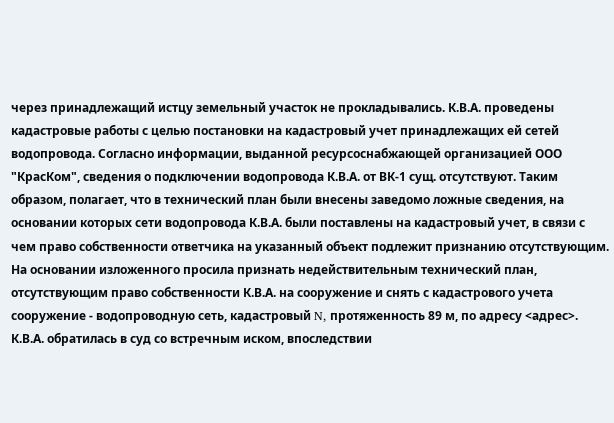через принадлежащий истцу земельный участок не прокладывались. К.В.А. проведены кадастровые работы с целью постановки на кадастровый учет принадлежащих ей сетей водопровода. Согласно информации, выданной ресурсоснабжающей организацией ООО "КрасКом", сведения о подключении водопровода К.В.А. от ВК-1 сущ. отсутствуют. Таким образом, полагает, что в технический план были внесены заведомо ложные сведения, на основании которых сети водопровода К.В.А. были поставлены на кадастровый учет, в связи с чем право собственности ответчика на указанный объект подлежит признанию отсутствующим.
На основании изложенного просила признать недействительным технический план, отсутствующим право собственности К.В.А. на сооружение и снять с кадастрового учета сооружение - водопроводную сеть, кадастровый N, протяженность 89 м, по адресу <адрес>.
К.В.А. обратилась в суд со встречным иском, впоследствии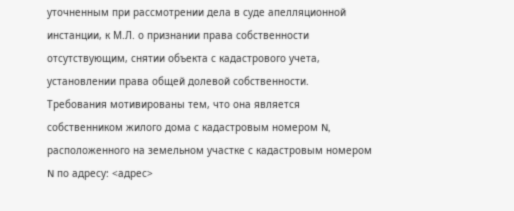уточненным при рассмотрении дела в суде апелляционной инстанции, к М.Л. о признании права собственности отсутствующим, снятии объекта с кадастрового учета, установлении права общей долевой собственности.
Требования мотивированы тем, что она является собственником жилого дома с кадастровым номером N, расположенного на земельном участке с кадастровым номером N по адресу: <адрес>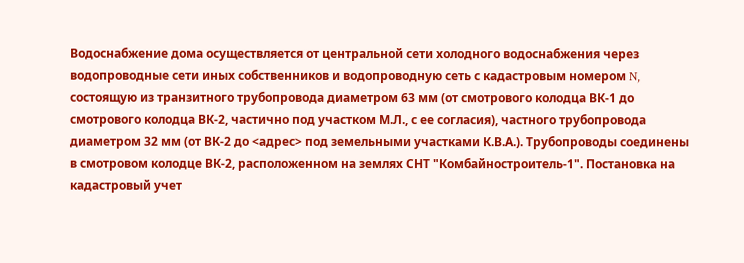Водоснабжение дома осуществляется от центральной сети холодного водоснабжения через водопроводные сети иных собственников и водопроводную сеть с кадастровым номером N, состоящую из транзитного трубопровода диаметром 63 мм (от смотрового колодца ВК-1 до смотрового колодца ВК-2, частично под участком М.Л., с ее согласия), частного трубопровода диаметром 32 мм (от ВК-2 до <адрес> под земельными участками К.В.А.). Трубопроводы соединены в смотровом колодце ВК-2, расположенном на землях СНТ "Комбайностроитель-1". Постановка на кадастровый учет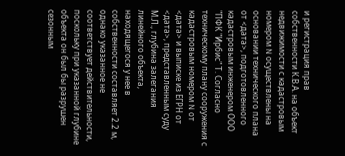и регистрация прав собственности К.В.А. на объект недвижимости с кадастровым номером N осуществлены на основании технического плана от <дата>, подготовленного кадастровым инженером ООО "ПФК "Ирбис" Т. Согласно техническому плану сооружения с кадастровым номером N от <дата> и выписке из ЕГРН от <дата>, представленным суду М.Л., глубина залегания линейного объекта, находящегося у нее в собственности составляет 2.2 м, однако указанное не соответствует действительности, поскольку при указанной глубине объекта он был бы разрушен сезонным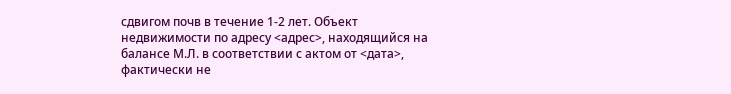сдвигом почв в течение 1-2 лет. Объект недвижимости по адресу <адрес>, находящийся на балансе М.Л. в соответствии с актом от <дата>, фактически не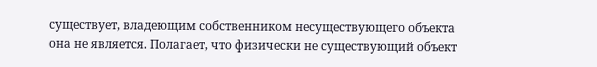существует, владеющим собственником несуществующего объекта она не является. Полагает, что физически не существующий объект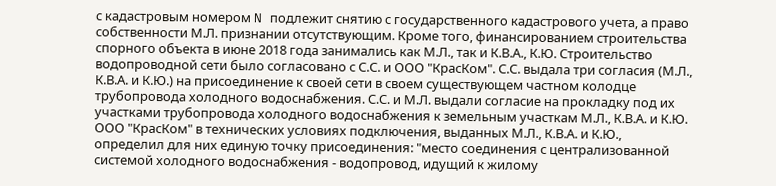с кадастровым номером N подлежит снятию с государственного кадастрового учета, а право собственности М.Л. признании отсутствующим. Кроме того, финансированием строительства спорного объекта в июне 2018 года занимались как М.Л., так и К.В.А., К.Ю. Строительство водопроводной сети было согласовано с С.С. и ООО "КрасКом". С.С. выдала три согласия (М.Л., К.В.А. и К.Ю.) на присоединение к своей сети в своем существующем частном колодце трубопровода холодного водоснабжения. С.С. и М.Л. выдали согласие на прокладку под их участками трубопровода холодного водоснабжения к земельным участкам М.Л., К.В.А. и К.Ю. ООО "КрасКом" в технических условиях подключения, выданных М.Л., К.В.А. и К.Ю., определил для них единую точку присоединения: "место соединения с централизованной системой холодного водоснабжения - водопровод, идущий к жилому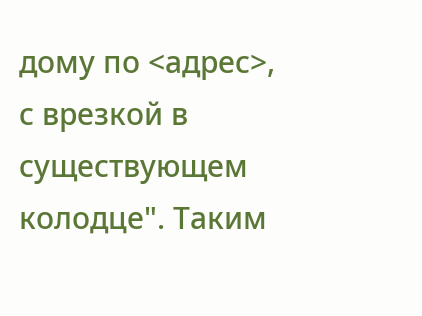дому по <адрес>, с врезкой в существующем колодце". Таким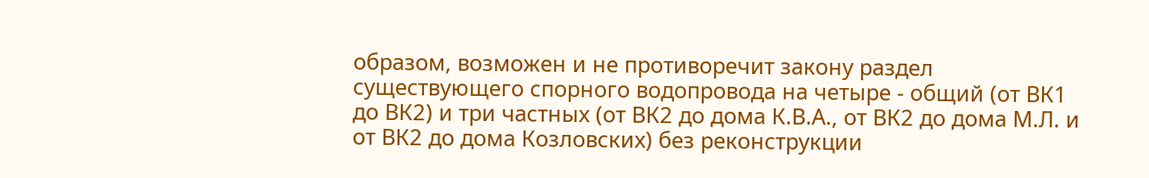образом, возможен и не противоречит закону раздел существующего спорного водопровода на четыре - общий (от ВК1 до ВК2) и три частных (от ВК2 до дома К.В.А., от ВК2 до дома М.Л. и от ВК2 до дома Козловских) без реконструкции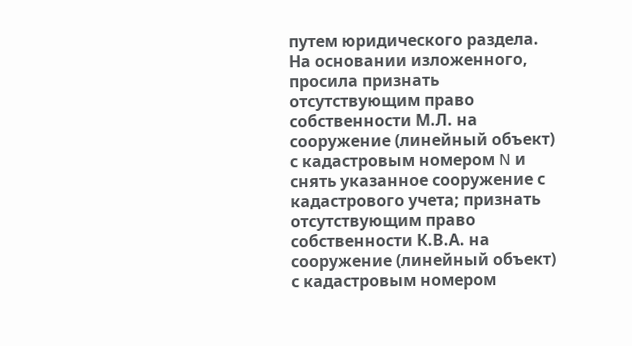путем юридического раздела.
На основании изложенного, просила признать отсутствующим право собственности М.Л. на сооружение (линейный объект) с кадастровым номером N и снять указанное сооружение с кадастрового учета; признать отсутствующим право собственности К.В.А. на сооружение (линейный объект) с кадастровым номером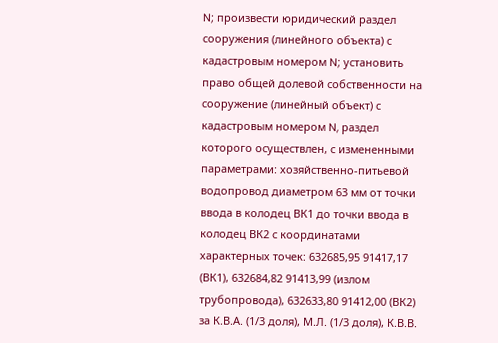N; произвести юридический раздел сооружения (линейного объекта) с кадастровым номером N; установить право общей долевой собственности на сооружение (линейный объект) с кадастровым номером N, раздел которого осуществлен, с измененными параметрами: хозяйственно-питьевой водопровод диаметром 63 мм от точки ввода в колодец ВК1 до точки ввода в колодец ВК2 с координатами характерных точек: 632685,95 91417,17 (ВК1), 632684,82 91413,99 (излом трубопровода), 632633,80 91412,00 (ВК2) за К.В.А. (1/3 доля), М.Л. (1/3 доля), К.В.В.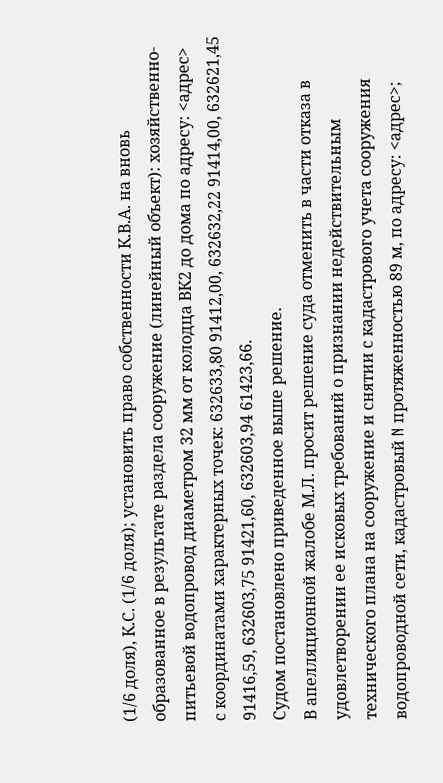(1/6 доля), К.С. (1/6 доля); установить право собственности К.В.А. на вновь образованное в результате раздела сооружение (линейный объект): хозяйственно-питьевой водопровод диаметром 32 мм от колодца ВК2 до дома по адресу: <адрес> с координатами характерных точек: 632633,80 91412,00, 632632,22 91414,00, 632621,45 91416,59, 632603,75 91421,60, 632603,94 61423,66.
Судом постановлено приведенное выше решение.
В апелляционной жалобе М.Л. просит решение суда отменить в части отказа в удовлетворении ее исковых требований о признании недействительным технического плана на сооружение и снятии с кадастрового учета сооружения водопроводной сети, кадастровый N протяженностью 89 м, по адресу: <адрес>;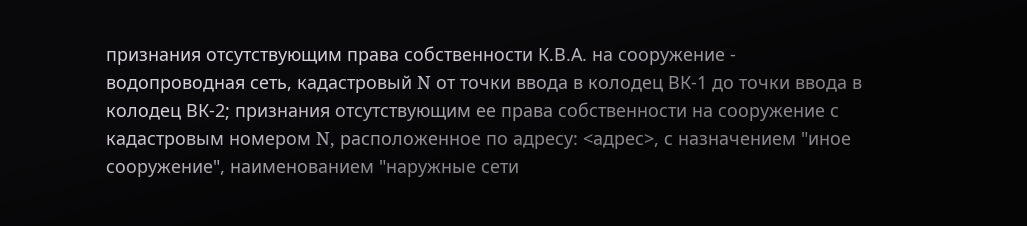признания отсутствующим права собственности К.В.А. на сооружение - водопроводная сеть, кадастровый N от точки ввода в колодец ВК-1 до точки ввода в колодец ВК-2; признания отсутствующим ее права собственности на сооружение с кадастровым номером N, расположенное по адресу: <адрес>, с назначением "иное сооружение", наименованием "наружные сети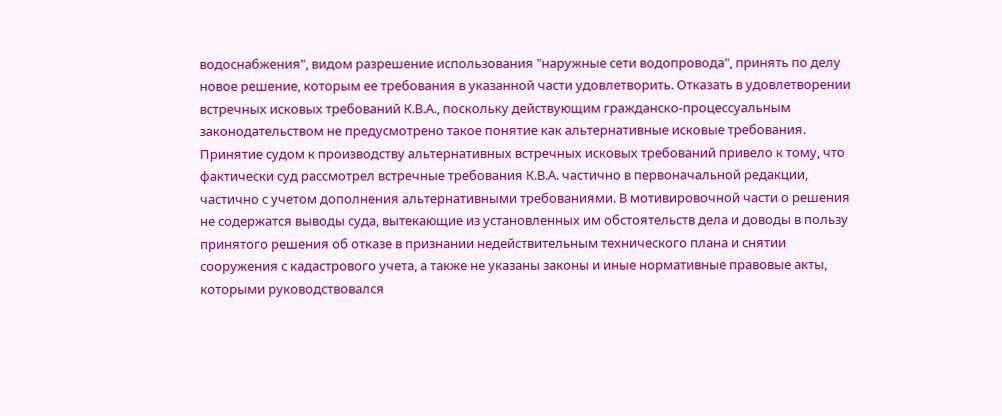водоснабжения", видом разрешение использования "наружные сети водопровода", принять по делу новое решение, которым ее требования в указанной части удовлетворить. Отказать в удовлетворении встречных исковых требований К.В.А., поскольку действующим гражданско-процессуальным законодательством не предусмотрено такое понятие как альтернативные исковые требования. Принятие судом к производству альтернативных встречных исковых требований привело к тому, что фактически суд рассмотрел встречные требования К.В.А. частично в первоначальной редакции, частично с учетом дополнения альтернативными требованиями. В мотивировочной части о решения не содержатся выводы суда, вытекающие из установленных им обстоятельств дела и доводы в пользу принятого решения об отказе в признании недействительным технического плана и снятии сооружения с кадастрового учета, а также не указаны законы и иные нормативные правовые акты, которыми руководствовался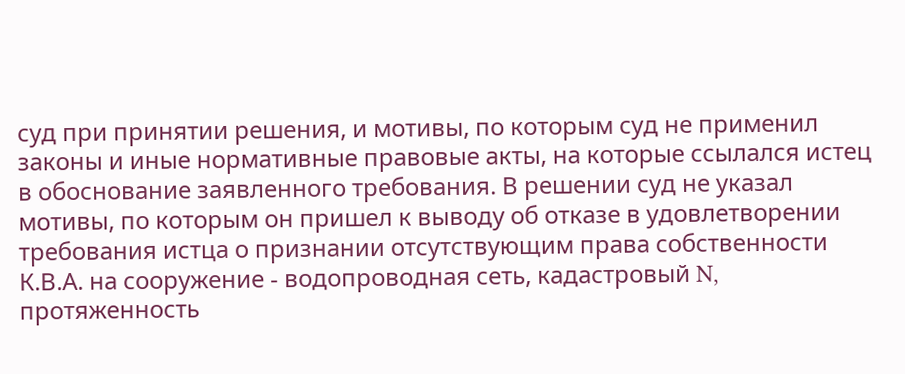суд при принятии решения, и мотивы, по которым суд не применил законы и иные нормативные правовые акты, на которые ссылался истец в обоснование заявленного требования. В решении суд не указал мотивы, по которым он пришел к выводу об отказе в удовлетворении требования истца о признании отсутствующим права собственности К.В.А. на сооружение - водопроводная сеть, кадастровый N, протяженность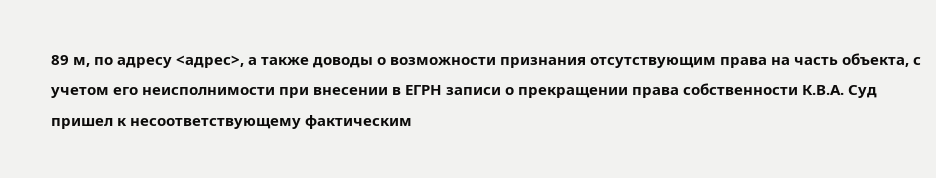89 м, по адресу <адрес>, а также доводы о возможности признания отсутствующим права на часть объекта, с учетом его неисполнимости при внесении в ЕГРН записи о прекращении права собственности К.В.А. Суд пришел к несоответствующему фактическим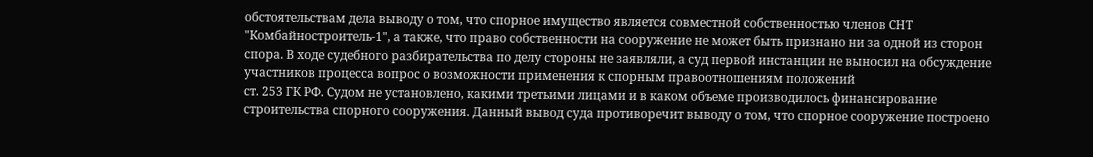обстоятельствам дела выводу о том, что спорное имущество является совместной собственностью членов СНТ "Комбайностроитель-1", а также, что право собственности на сооружение не может быть признано ни за одной из сторон спора. В ходе судебного разбирательства по делу стороны не заявляли, а суд первой инстанции не выносил на обсуждение участников процесса вопрос о возможности применения к спорным правоотношениям положений
ст. 253 ГК РФ. Судом не установлено, какими третьими лицами и в каком объеме производилось финансирование строительства спорного сооружения. Данный вывод суда противоречит выводу о том, что спорное сооружение построено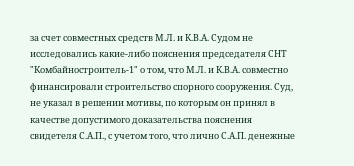за счет совместных средств М.Л. и К.В.А. Судом не исследовались какие-либо пояснения председателя СНТ "Комбайностроитель-1" о том, что М.Л. и К.В.А. совместно финансировали строительство спорного сооружения. Суд, не указал в решении мотивы, по которым он принял в качестве допустимого доказательства пояснения свидетеля С.А.П., с учетом того, что лично С.А.П. денежные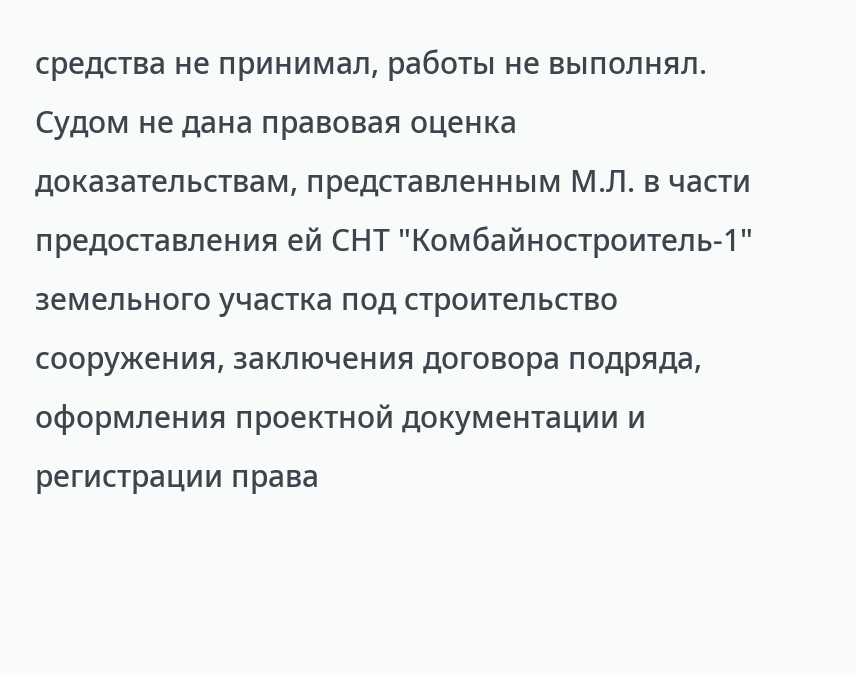средства не принимал, работы не выполнял. Судом не дана правовая оценка доказательствам, представленным М.Л. в части предоставления ей СНТ "Комбайностроитель-1" земельного участка под строительство сооружения, заключения договора подряда, оформления проектной документации и регистрации права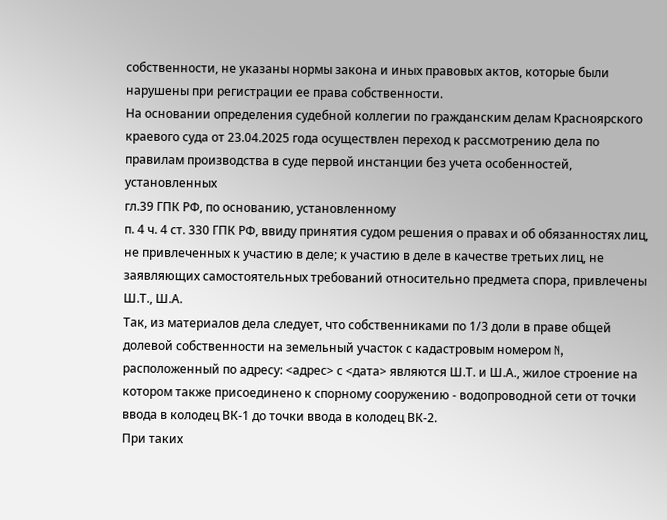собственности, не указаны нормы закона и иных правовых актов, которые были нарушены при регистрации ее права собственности.
На основании определения судебной коллегии по гражданским делам Красноярского краевого суда от 23.04.2025 года осуществлен переход к рассмотрению дела по правилам производства в суде первой инстанции без учета особенностей, установленных
гл.39 ГПК РФ, по основанию, установленному
п. 4 ч. 4 ст. 330 ГПК РФ, ввиду принятия судом решения о правах и об обязанностях лиц, не привлеченных к участию в деле; к участию в деле в качестве третьих лиц, не заявляющих самостоятельных требований относительно предмета спора, привлечены Ш.Т., Ш.А.
Так, из материалов дела следует, что собственниками по 1/3 доли в праве общей долевой собственности на земельный участок с кадастровым номером N, расположенный по адресу: <адрес> с <дата> являются Ш.Т. и Ш.А., жилое строение на котором также присоединено к спорному сооружению - водопроводной сети от точки ввода в колодец ВК-1 до точки ввода в колодец ВК-2.
При таких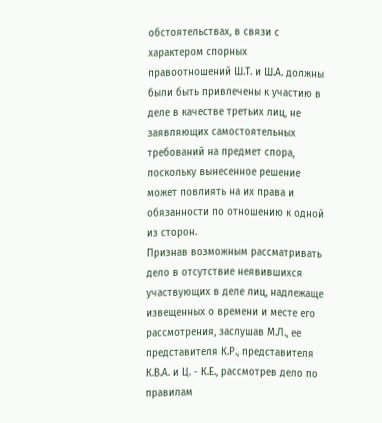обстоятельствах, в связи с характером спорных правоотношений Ш.Т. и Ш.А. должны были быть привлечены к участию в деле в качестве третьих лиц, не заявляющих самостоятельных требований на предмет спора, поскольку вынесенное решение может повлиять на их права и обязанности по отношению к одной из сторон.
Признав возможным рассматривать дело в отсутствие неявившихся участвующих в деле лиц, надлежаще извещенных о времени и месте его рассмотрения, заслушав М.Л., ее представителя К.Р., представителя К.В.А. и Ц. - К.Е., рассмотрев дело по правилам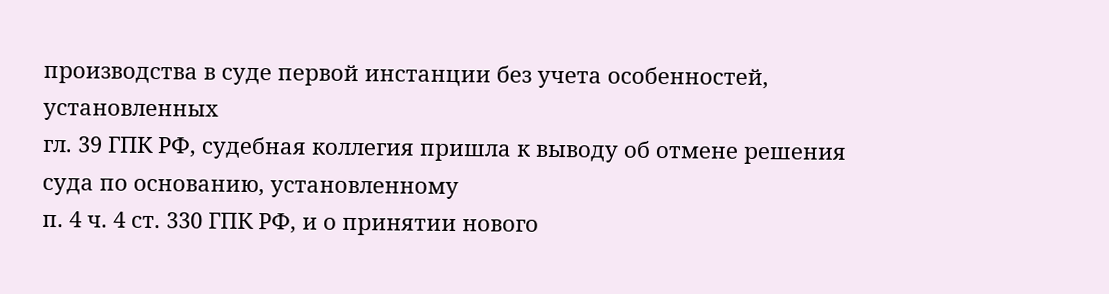производства в суде первой инстанции без учета особенностей, установленных
гл. 39 ГПК РФ, судебная коллегия пришла к выводу об отмене решения суда по основанию, установленному
п. 4 ч. 4 ст. 330 ГПК РФ, и о принятии нового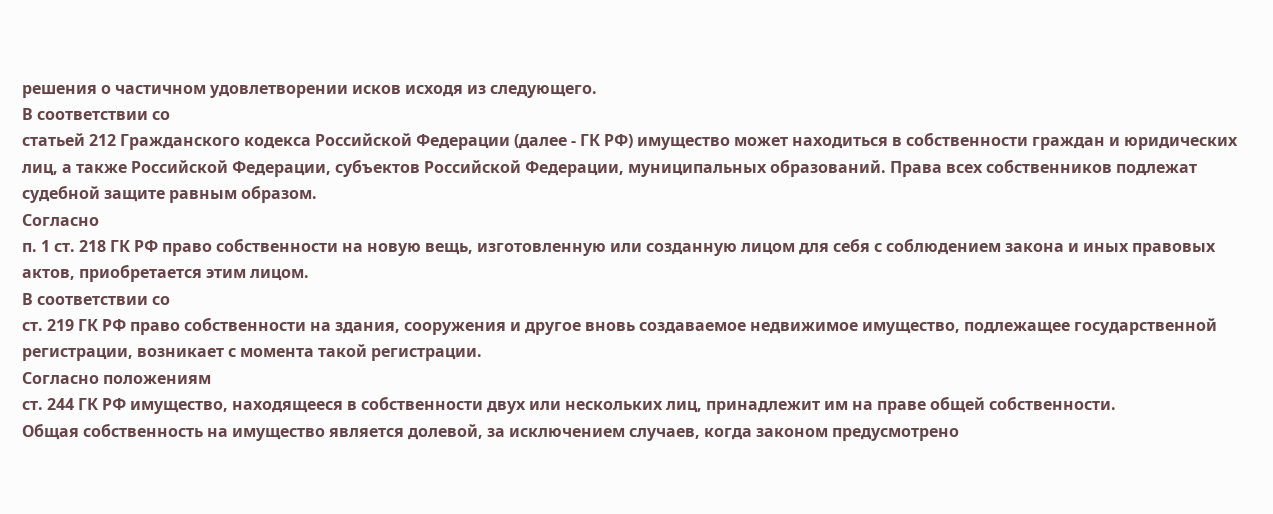решения о частичном удовлетворении исков исходя из следующего.
В соответствии со
статьей 212 Гражданского кодекса Российской Федерации (далее - ГК РФ) имущество может находиться в собственности граждан и юридических лиц, а также Российской Федерации, субъектов Российской Федерации, муниципальных образований. Права всех собственников подлежат судебной защите равным образом.
Согласно
п. 1 ст. 218 ГК РФ право собственности на новую вещь, изготовленную или созданную лицом для себя с соблюдением закона и иных правовых актов, приобретается этим лицом.
В соответствии со
ст. 219 ГК РФ право собственности на здания, сооружения и другое вновь создаваемое недвижимое имущество, подлежащее государственной регистрации, возникает с момента такой регистрации.
Согласно положениям
ст. 244 ГК РФ имущество, находящееся в собственности двух или нескольких лиц, принадлежит им на праве общей собственности.
Общая собственность на имущество является долевой, за исключением случаев, когда законом предусмотрено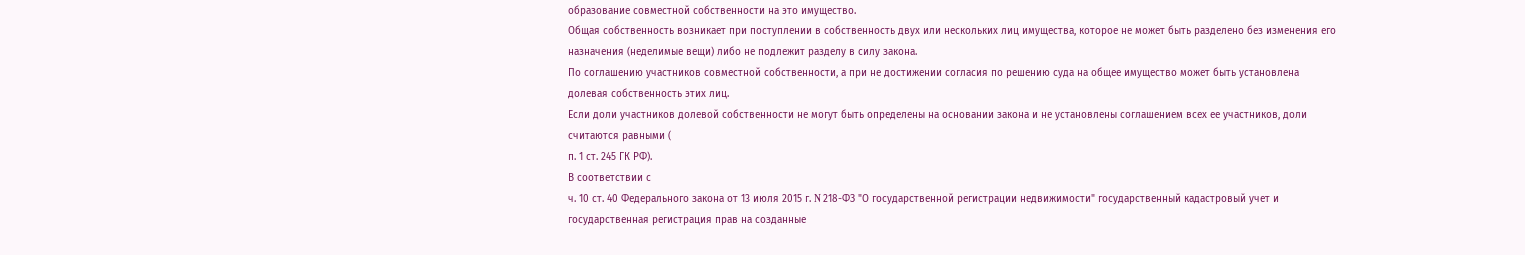образование совместной собственности на это имущество.
Общая собственность возникает при поступлении в собственность двух или нескольких лиц имущества, которое не может быть разделено без изменения его назначения (неделимые вещи) либо не подлежит разделу в силу закона.
По соглашению участников совместной собственности, а при не достижении согласия по решению суда на общее имущество может быть установлена долевая собственность этих лиц.
Если доли участников долевой собственности не могут быть определены на основании закона и не установлены соглашением всех ее участников, доли считаются равными (
п. 1 ст. 245 ГК РФ).
В соответствии с
ч. 10 ст. 40 Федерального закона от 13 июля 2015 г. N 218-ФЗ "О государственной регистрации недвижимости" государственный кадастровый учет и государственная регистрация прав на созданные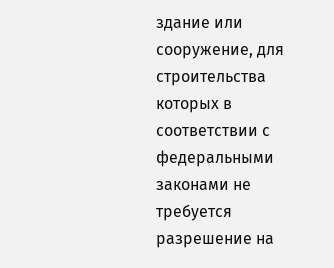здание или сооружение, для строительства которых в соответствии с федеральными законами не требуется разрешение на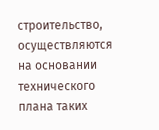строительство, осуществляются на основании технического плана таких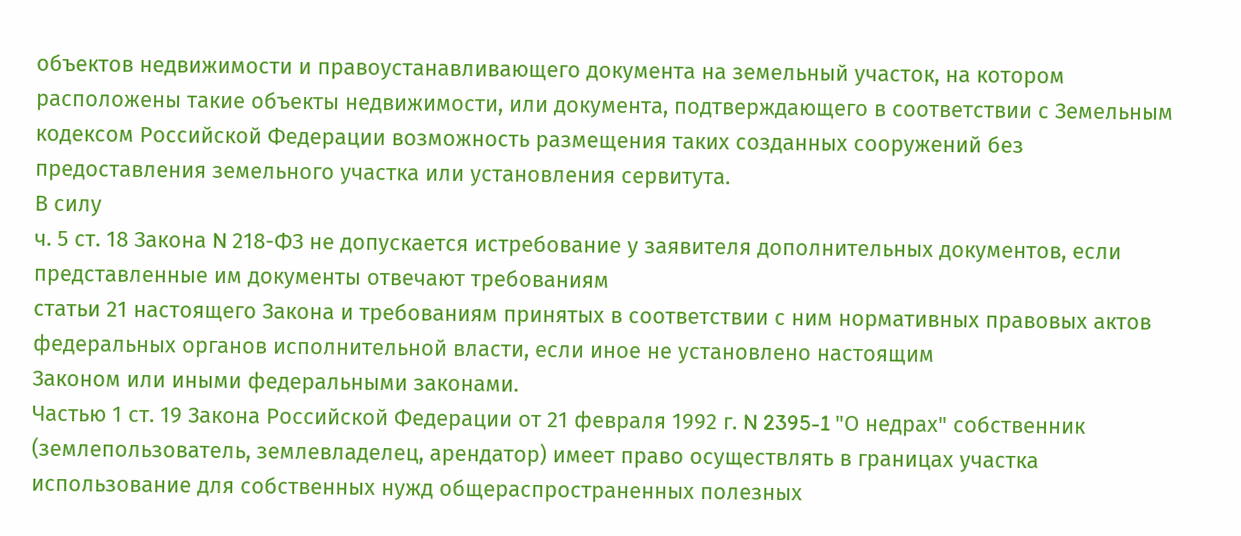объектов недвижимости и правоустанавливающего документа на земельный участок, на котором расположены такие объекты недвижимости, или документа, подтверждающего в соответствии с Земельным
кодексом Российской Федерации возможность размещения таких созданных сооружений без предоставления земельного участка или установления сервитута.
В силу
ч. 5 ст. 18 Закона N 218-ФЗ не допускается истребование у заявителя дополнительных документов, если представленные им документы отвечают требованиям
статьи 21 настоящего Закона и требованиям принятых в соответствии с ним нормативных правовых актов федеральных органов исполнительной власти, если иное не установлено настоящим
Законом или иными федеральными законами.
Частью 1 ст. 19 Закона Российской Федерации от 21 февраля 1992 г. N 2395-1 "О недрах" собственник (землепользователь, землевладелец, арендатор) имеет право осуществлять в границах участка использование для собственных нужд общераспространенных полезных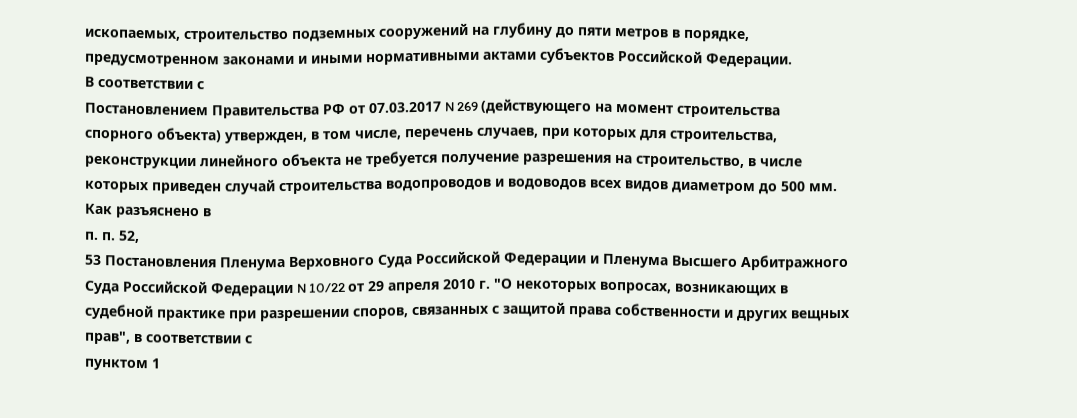ископаемых, строительство подземных сооружений на глубину до пяти метров в порядке, предусмотренном законами и иными нормативными актами субъектов Российской Федерации.
В соответствии с
Постановлением Правительства РФ от 07.03.2017 N 269 (действующего на момент строительства спорного объекта) утвержден, в том числе, перечень случаев, при которых для строительства, реконструкции линейного объекта не требуется получение разрешения на строительство, в числе которых приведен случай строительства водопроводов и водоводов всех видов диаметром до 500 мм.
Как разъяснено в
п. п. 52,
53 Постановления Пленума Верховного Суда Российской Федерации и Пленума Высшего Арбитражного Суда Российской Федерации N 10/22 от 29 апреля 2010 г. "О некоторых вопросах, возникающих в судебной практике при разрешении споров, связанных с защитой права собственности и других вещных прав", в соответствии с
пунктом 1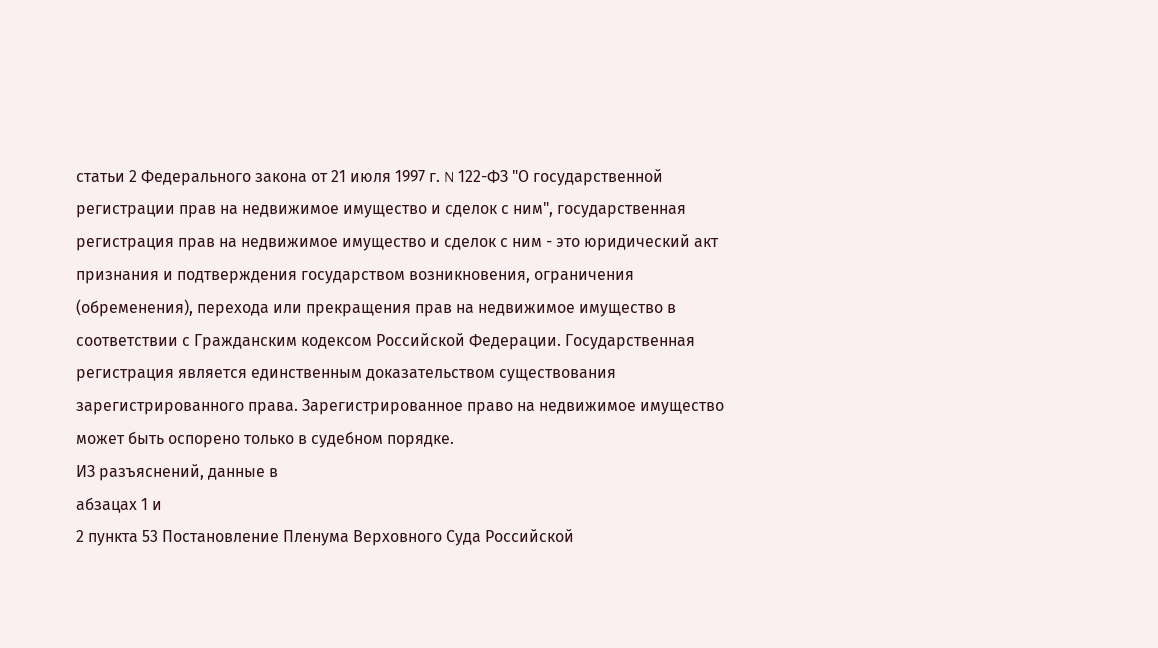статьи 2 Федерального закона от 21 июля 1997 г. N 122-ФЗ "О государственной регистрации прав на недвижимое имущество и сделок с ним", государственная регистрация прав на недвижимое имущество и сделок с ним - это юридический акт признания и подтверждения государством возникновения, ограничения (обременения), перехода или прекращения прав на недвижимое имущество в соответствии с Гражданским кодексом Российской Федерации. Государственная регистрация является единственным доказательством существования зарегистрированного права. Зарегистрированное право на недвижимое имущество может быть оспорено только в судебном порядке.
ИЗ разъяснений, данные в
абзацах 1 и
2 пункта 53 Постановление Пленума Верховного Суда Российской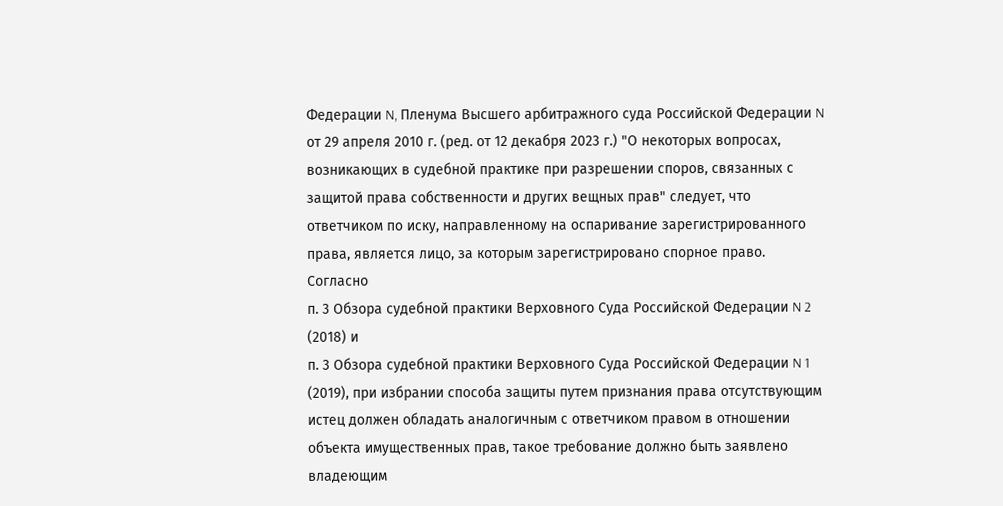Федерации N, Пленума Высшего арбитражного суда Российской Федерации N от 29 апреля 2010 г. (ред. от 12 декабря 2023 г.) "О некоторых вопросах, возникающих в судебной практике при разрешении споров, связанных с защитой права собственности и других вещных прав" следует, что ответчиком по иску, направленному на оспаривание зарегистрированного права, является лицо, за которым зарегистрировано спорное право.
Согласно
п. 3 Обзора судебной практики Верховного Суда Российской Федерации N 2 (2018) и
п. 3 Обзора судебной практики Верховного Суда Российской Федерации N 1 (2019), при избрании способа защиты путем признания права отсутствующим истец должен обладать аналогичным с ответчиком правом в отношении объекта имущественных прав, такое требование должно быть заявлено владеющим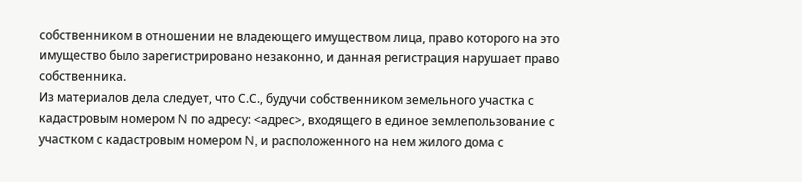собственником в отношении не владеющего имуществом лица, право которого на это имущество было зарегистрировано незаконно, и данная регистрация нарушает право собственника.
Из материалов дела следует, что С.С., будучи собственником земельного участка с кадастровым номером N по адресу: <адрес>, входящего в единое землепользование с участком с кадастровым номером N, и расположенного на нем жилого дома с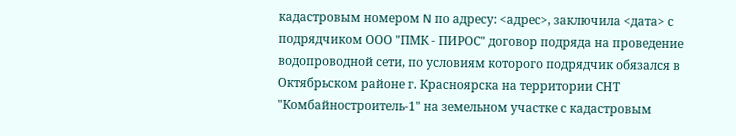кадастровым номером N по адресу: <адрес>, заключила <дата> с подрядчиком ООО "ПМК - ПИРОС" договор подряда на проведение водопроводной сети, по условиям которого подрядчик обязался в Октябрьском районе г. Красноярска на территории СНТ "Комбайностроитель-1" на земельном участке с кадастровым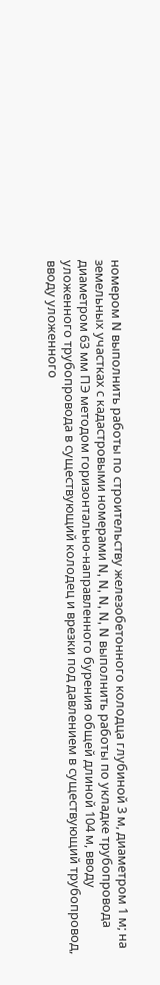номером N выполнить работы по строительству железобетонного колодца глубиной 3 м, диаметром 1 м; на земельных участках с кадастровыми номерами N, N, N, N, N выполнить работы по укладке трубопровода диаметром 63 мм ПЭ методом горизонтально-направленного бурения общей длиной 104 м, вводу уложенного трубопровода в существующий колодец и врезки под давлением в существующий трубопровод, вводу уложенного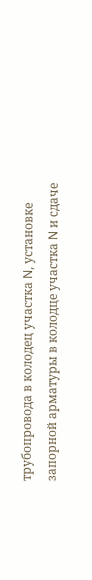трубопровода в колодец участка N, установке запорной арматуры в колодце участка N и сдаче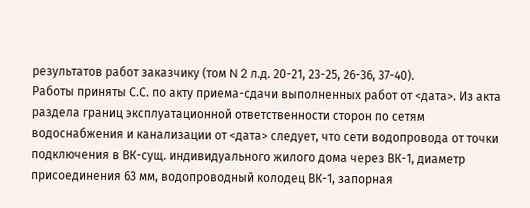результатов работ заказчику (том N 2 л.д. 20-21, 23-25, 26-36, 37-40).
Работы приняты С.С. по акту приема-сдачи выполненных работ от <дата>. Из акта раздела границ эксплуатационной ответственности сторон по сетям водоснабжения и канализации от <дата> следует, что сети водопровода от точки подключения в ВК-сущ. индивидуального жилого дома через ВК-1, диаметр присоединения 63 мм, водопроводный колодец ВК-1, запорная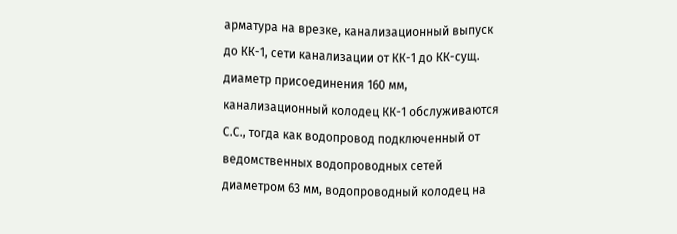арматура на врезке, канализационный выпуск до КК-1, сети канализации от КК-1 до КК-сущ. диаметр присоединения 160 мм, канализационный колодец КК-1 обслуживаются С.С., тогда как водопровод подключенный от ведомственных водопроводных сетей диаметром 63 мм, водопроводный колодец на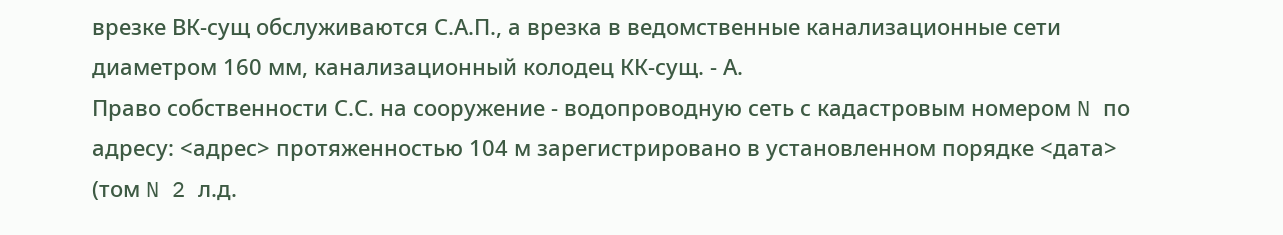врезке ВК-сущ обслуживаются С.А.П., а врезка в ведомственные канализационные сети диаметром 160 мм, канализационный колодец КК-сущ. - А.
Право собственности С.С. на сооружение - водопроводную сеть с кадастровым номером N по адресу: <адрес> протяженностью 104 м зарегистрировано в установленном порядке <дата> (том N 2 л.д.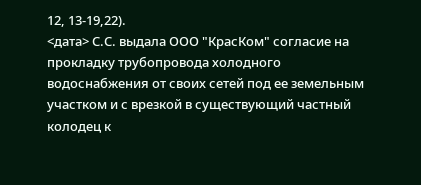12, 13-19,22).
<дата> С.С. выдала ООО "КрасКом" согласие на прокладку трубопровода холодного водоснабжения от своих сетей под ее земельным участком и с врезкой в существующий частный колодец к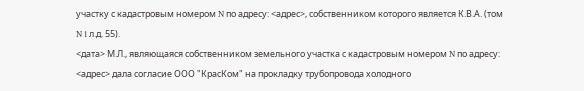участку с кадастровым номером N по адресу: <адрес>, собственником которого является К.В.А. (том N 1 л.д. 55).
<дата> М.Л., являющаяся собственником земельного участка с кадастровым номером N по адресу: <адрес> дала согласие ООО "КрасКом" на прокладку трубопровода холодного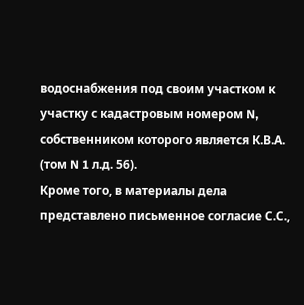водоснабжения под своим участком к участку с кадастровым номером N, собственником которого является К.В.А. (том N 1 л.д. 56).
Кроме того, в материалы дела представлено письменное согласие С.С.,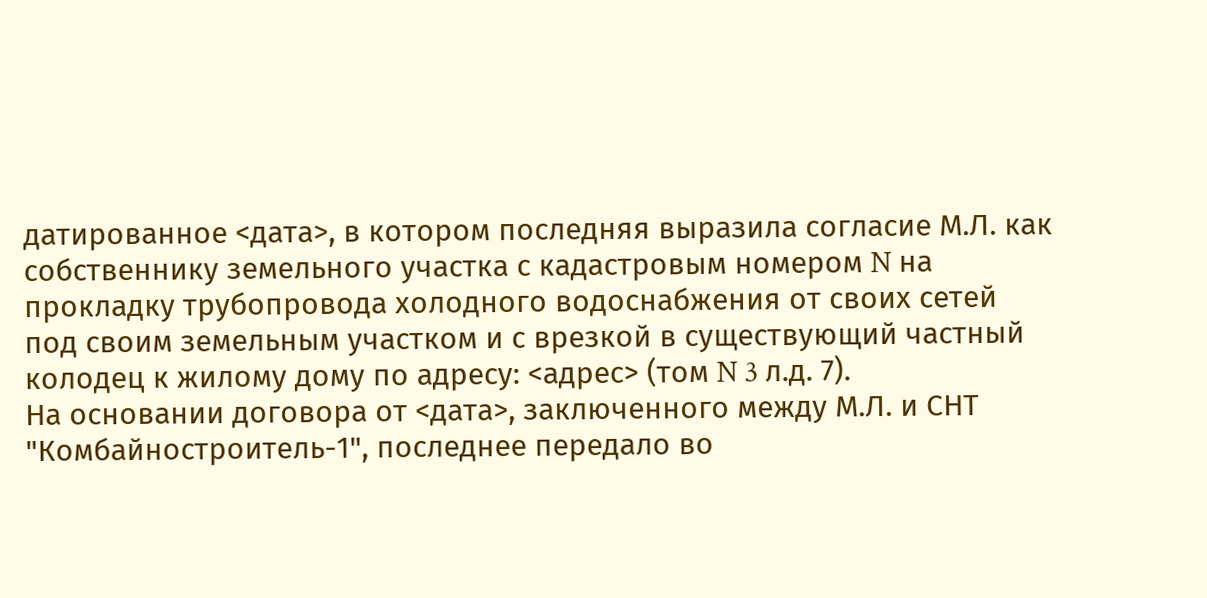датированное <дата>, в котором последняя выразила согласие М.Л. как собственнику земельного участка с кадастровым номером N на прокладку трубопровода холодного водоснабжения от своих сетей под своим земельным участком и с врезкой в существующий частный колодец к жилому дому по адресу: <адрес> (том N 3 л.д. 7).
На основании договора от <дата>, заключенного между М.Л. и СНТ "Комбайностроитель-1", последнее передало во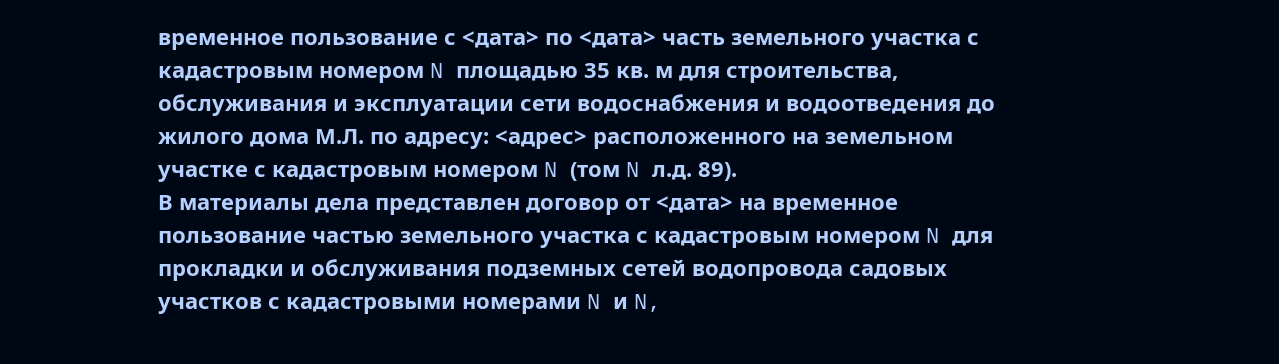временное пользование с <дата> по <дата> часть земельного участка с кадастровым номером N площадью 35 кв. м для строительства, обслуживания и эксплуатации сети водоснабжения и водоотведения до жилого дома М.Л. по адресу: <адрес> расположенного на земельном участке с кадастровым номером N (том N л.д. 89).
В материалы дела представлен договор от <дата> на временное пользование частью земельного участка с кадастровым номером N для прокладки и обслуживания подземных сетей водопровода садовых участков с кадастровыми номерами N и N,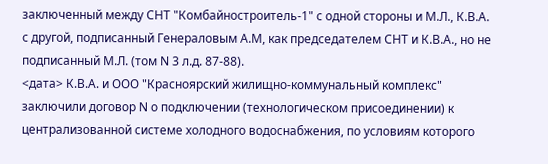заключенный между СНТ "Комбайностроитель-1" с одной стороны и М.Л., К.В.А. с другой, подписанный Генераловым А.М, как председателем СНТ и К.В.А., но не подписанный М.Л. (том N 3 л.д. 87-88).
<дата> К.В.А. и ООО "Красноярский жилищно-коммунальный комплекс" заключили договор N о подключении (технологическом присоединении) к централизованной системе холодного водоснабжения, по условиям которого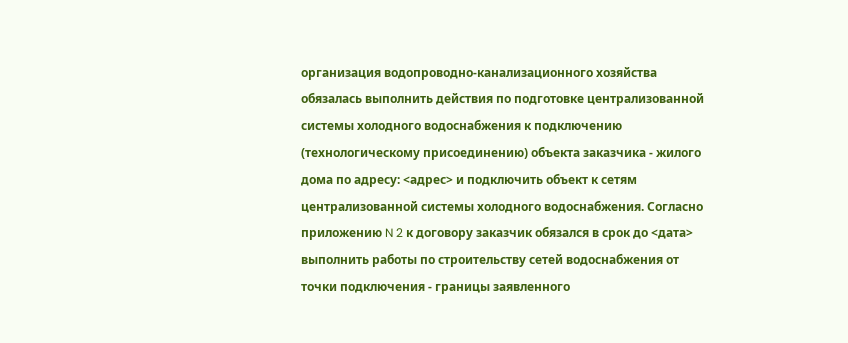организация водопроводно-канализационного хозяйства обязалась выполнить действия по подготовке централизованной системы холодного водоснабжения к подключению (технологическому присоединению) объекта заказчика - жилого дома по адресу: <адрес> и подключить объект к сетям централизованной системы холодного водоснабжения. Согласно приложению N 2 к договору заказчик обязался в срок до <дата> выполнить работы по строительству сетей водоснабжения от точки подключения - границы заявленного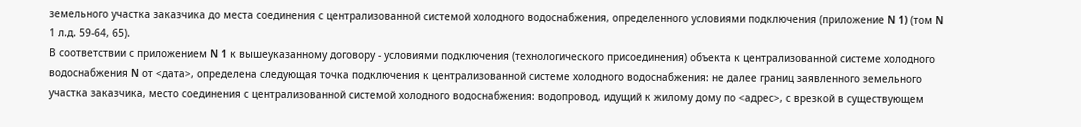земельного участка заказчика до места соединения с централизованной системой холодного водоснабжения, определенного условиями подключения (приложение N 1) (том N 1 л.д. 59-64, 65).
В соответствии с приложением N 1 к вышеуказанному договору - условиями подключения (технологического присоединения) объекта к централизованной системе холодного водоснабжения N от <дата>, определена следующая точка подключения к централизованной системе холодного водоснабжения: не далее границ заявленного земельного участка заказчика, место соединения с централизованной системой холодного водоснабжения: водопровод, идущий к жилому дому по <адрес>, с врезкой в существующем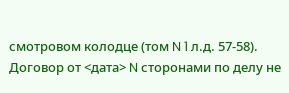смотровом колодце (том N 1 л.д. 57-58).
Договор от <дата> N сторонами по делу не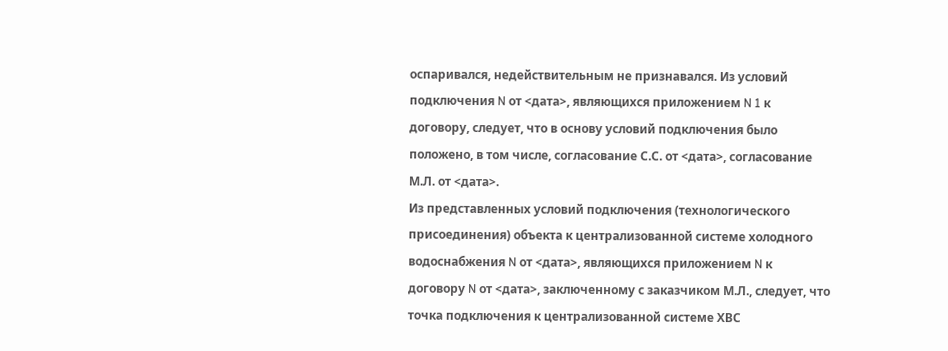оспаривался, недействительным не признавался. Из условий подключения N от <дата>, являющихся приложением N 1 к договору, следует, что в основу условий подключения было положено, в том числе, согласование С.С. от <дата>, согласование М.Л. от <дата>.
Из представленных условий подключения (технологического присоединения) объекта к централизованной системе холодного водоснабжения N от <дата>, являющихся приложением N к договору N от <дата>, заключенному с заказчиком М.Л., следует, что точка подключения к централизованной системе ХВС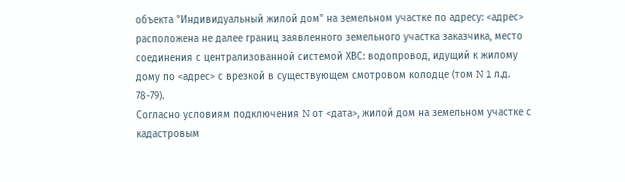объекта "Индивидуальный жилой дом" на земельном участке по адресу: <адрес> расположена не далее границ заявленного земельного участка заказчика, место соединения с централизованной системой ХВС: водопровод, идущий к жилому дому по <адрес> с врезкой в существующем смотровом колодце (том N 1 л.д. 78-79).
Согласно условиям подключения N от <дата>, жилой дом на земельном участке с кадастровым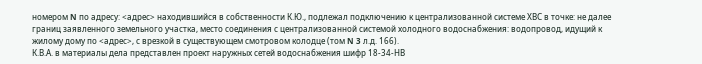номером N по адресу: <адрес> находившийся в собственности К.Ю., подлежал подключению к централизованной системе ХВС в точке: не далее границ заявленного земельного участка, место соединения с централизованной системой холодного водоснабжения: водопровод, идущий к жилому дому по <адрес>, с врезкой в существующем смотровом колодце (том N 3 л.д. 166).
К.В.А. в материалы дела представлен проект наружных сетей водоснабжения шифр 18-34-НВ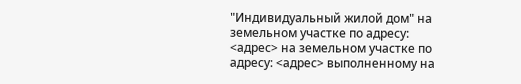"Индивидуальный жилой дом" на земельном участке по адресу: <адрес> на земельном участке по адресу: <адрес> выполненному на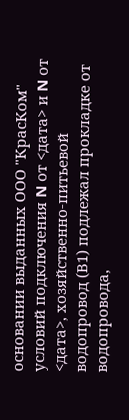основании выданных ООО "КрасКом" условий подключения N от <дата> и N от <дата>, хозяйственно-питьевой водопровод (В1) подлежал прокладке от водопровода,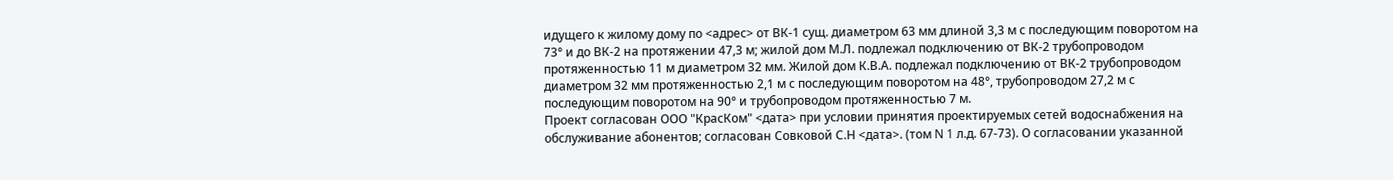идущего к жилому дому по <адрес> от ВК-1 сущ. диаметром 63 мм длиной 3,3 м с последующим поворотом на 73° и до ВК-2 на протяжении 47,3 м; жилой дом М.Л. подлежал подключению от ВК-2 трубопроводом протяженностью 11 м диаметром 32 мм. Жилой дом К.В.А. подлежал подключению от ВК-2 трубопроводом диаметром 32 мм протяженностью 2,1 м с последующим поворотом на 48°, трубопроводом 27,2 м с последующим поворотом на 90° и трубопроводом протяженностью 7 м.
Проект согласован ООО "КрасКом" <дата> при условии принятия проектируемых сетей водоснабжения на обслуживание абонентов; согласован Совковой С.Н <дата>. (том N 1 л.д. 67-73). О согласовании указанной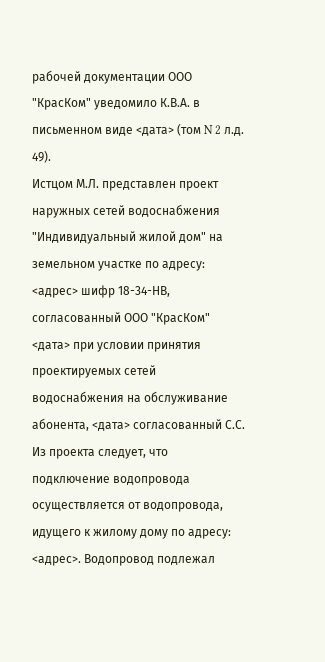рабочей документации ООО "КрасКом" уведомило К.В.А. в письменном виде <дата> (том N 2 л.д. 49).
Истцом М.Л. представлен проект наружных сетей водоснабжения "Индивидуальный жилой дом" на земельном участке по адресу: <адрес> шифр 18-34-НВ, согласованный ООО "КрасКом" <дата> при условии принятия проектируемых сетей водоснабжения на обслуживание абонента, <дата> согласованный С.С. Из проекта следует, что подключение водопровода осуществляется от водопровода, идущего к жилому дому по адресу: <адрес>. Водопровод подлежал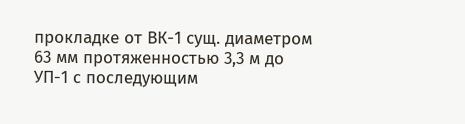прокладке от ВК-1 сущ. диаметром 63 мм протяженностью 3,3 м до УП-1 с последующим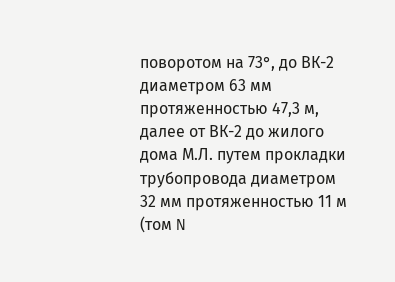поворотом на 73°, до ВК-2 диаметром 63 мм протяженностью 47,3 м, далее от ВК-2 до жилого дома М.Л. путем прокладки трубопровода диаметром 32 мм протяженностью 11 м (том N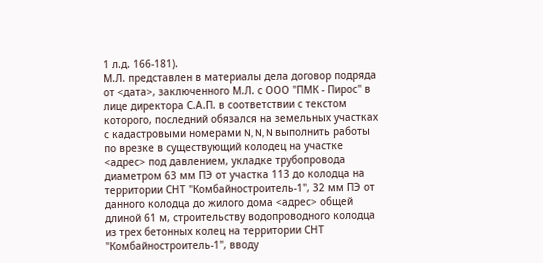1 л.д. 166-181).
М.Л. представлен в материалы дела договор подряда от <дата>, заключенного М.Л. с ООО "ПМК - Пирос" в лице директора С.А.П. в соответствии с текстом которого, последний обязался на земельных участках с кадастровыми номерами N, N, N выполнить работы по врезке в существующий колодец на участке <адрес> под давлением, укладке трубопровода диаметром 63 мм ПЭ от участка 113 до колодца на территории СНТ "Комбайностроитель-1", 32 мм ПЭ от данного колодца до жилого дома <адрес> общей длиной 61 м, строительству водопроводного колодца из трех бетонных колец на территории СНТ "Комбайностроитель-1", вводу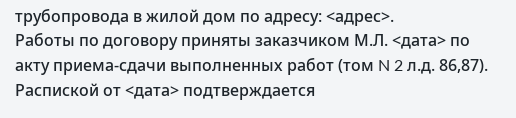трубопровода в жилой дом по адресу: <адрес>.
Работы по договору приняты заказчиком М.Л. <дата> по акту приема-сдачи выполненных работ (том N 2 л.д. 86,87).
Распиской от <дата> подтверждается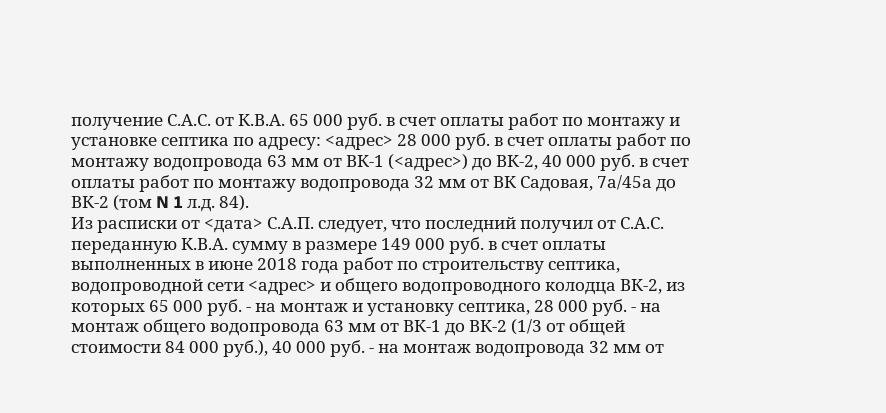получение С.А.С. от К.В.А. 65 000 руб. в счет оплаты работ по монтажу и установке септика по адресу: <адрес> 28 000 руб. в счет оплаты работ по монтажу водопровода 63 мм от ВК-1 (<адрес>) до ВК-2, 40 000 руб. в счет оплаты работ по монтажу водопровода 32 мм от ВК Садовая, 7а/45а до ВК-2 (том N 1 л.д. 84).
Из расписки от <дата> С.А.П. следует, что последний получил от С.А.С. переданную К.В.А. сумму в размере 149 000 руб. в счет оплаты выполненных в июне 2018 года работ по строительству септика, водопроводной сети <адрес> и общего водопроводного колодца ВК-2, из которых 65 000 руб. - на монтаж и установку септика, 28 000 руб. - на монтаж общего водопровода 63 мм от ВК-1 до ВК-2 (1/3 от общей стоимости 84 000 руб.), 40 000 руб. - на монтаж водопровода 32 мм от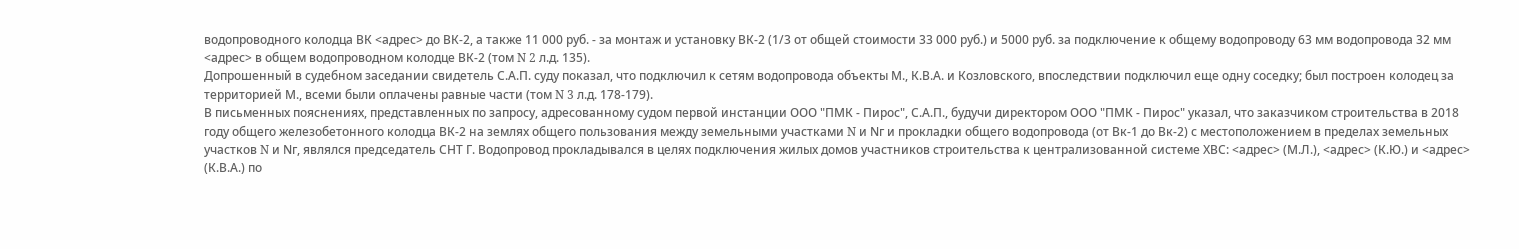водопроводного колодца ВК <адрес> до ВК-2, а также 11 000 руб. - за монтаж и установку ВК-2 (1/3 от общей стоимости 33 000 руб.) и 5000 руб. за подключение к общему водопроводу 63 мм водопровода 32 мм <адрес> в общем водопроводном колодце ВК-2 (том N 2 л.д. 135).
Допрошенный в судебном заседании свидетель С.А.П. суду показал, что подключил к сетям водопровода объекты М., К.В.А. и Козловского, впоследствии подключил еще одну соседку; был построен колодец за территорией М., всеми были оплачены равные части (том N 3 л.д. 178-179).
В письменных пояснениях, представленных по запросу, адресованному судом первой инстанции ООО "ПМК - Пирос", С.А.П., будучи директором ООО "ПМК - Пирос" указал, что заказчиком строительства в 2018 году общего железобетонного колодца ВК-2 на землях общего пользования между земельными участками N и Nг и прокладки общего водопровода (от Вк-1 до Вк-2) с местоположением в пределах земельных участков N и Nг, являлся председатель СНТ Г. Водопровод прокладывался в целях подключения жилых домов участников строительства к централизованной системе ХВС: <адрес> (М.Л.), <адрес> (К.Ю.) и <адрес> (К.В.А.) по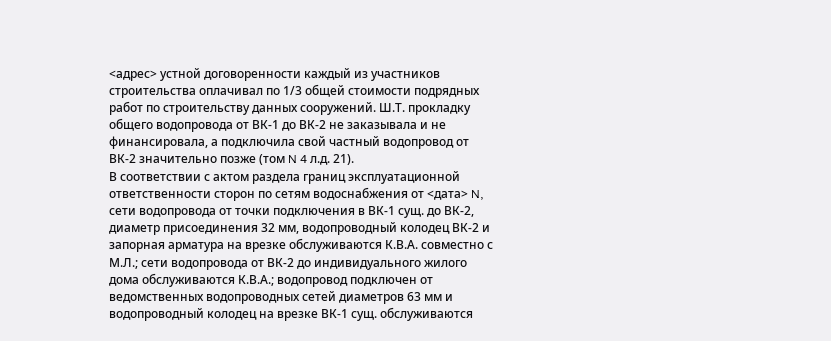<адрес> устной договоренности каждый из участников строительства оплачивал по 1/3 общей стоимости подрядных работ по строительству данных сооружений. Ш.Т. прокладку общего водопровода от ВК-1 до ВК-2 не заказывала и не финансировала, а подключила свой частный водопровод от ВК-2 значительно позже (том N 4 л.д. 21).
В соответствии с актом раздела границ эксплуатационной ответственности сторон по сетям водоснабжения от <дата> N, сети водопровода от точки подключения в ВК-1 сущ. до ВК-2, диаметр присоединения 32 мм, водопроводный колодец ВК-2 и запорная арматура на врезке обслуживаются К.В.А. совместно с М.Л.; сети водопровода от ВК-2 до индивидуального жилого дома обслуживаются К.В.А.; водопровод подключен от ведомственных водопроводных сетей диаметров 63 мм и водопроводный колодец на врезке ВК-1 сущ. обслуживаются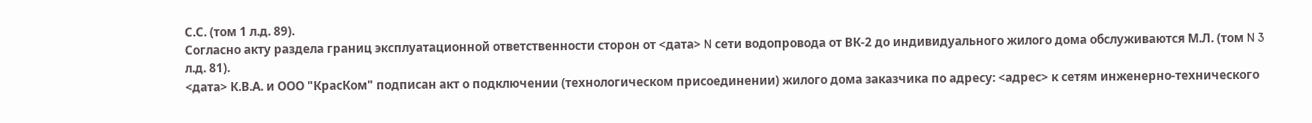С.С. (том 1 л.д. 89).
Согласно акту раздела границ эксплуатационной ответственности сторон от <дата> N сети водопровода от ВК-2 до индивидуального жилого дома обслуживаются М.Л. (том N 3 л.д. 81).
<дата> К.В.А. и ООО "КрасКом" подписан акт о подключении (технологическом присоединении) жилого дома заказчика по адресу: <адрес> к сетям инженерно-технического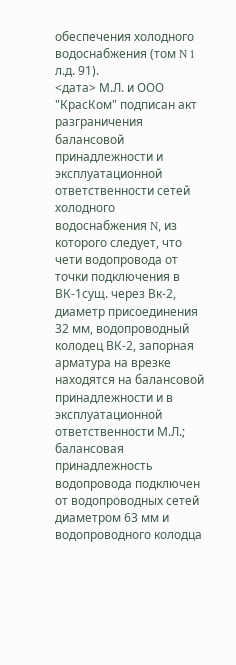обеспечения холодного водоснабжения (том N 1 л.д. 91).
<дата> М.Л. и ООО "КрасКом" подписан акт разграничения балансовой принадлежности и эксплуатационной ответственности сетей холодного водоснабжения N, из которого следует, что чети водопровода от точки подключения в ВК-1сущ. через Вк-2, диаметр присоединения 32 мм, водопроводный колодец ВК-2, запорная арматура на врезке находятся на балансовой принадлежности и в эксплуатационной ответственности М.Л.; балансовая принадлежность водопровода подключен от водопроводных сетей диаметром 63 мм и водопроводного колодца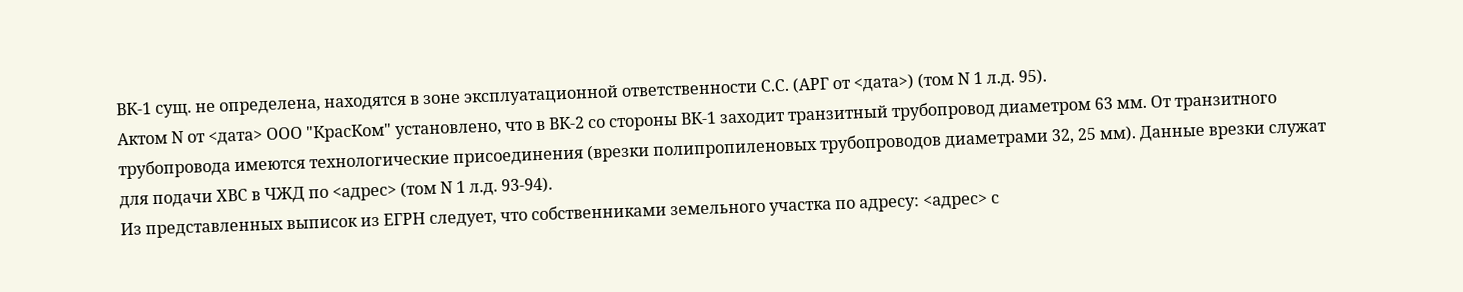ВК-1 сущ. не определена, находятся в зоне эксплуатационной ответственности С.С. (АРГ от <дата>) (том N 1 л.д. 95).
Актом N от <дата> ООО "КрасКом" установлено, что в ВК-2 со стороны ВК-1 заходит транзитный трубопровод диаметром 63 мм. От транзитного трубопровода имеются технологические присоединения (врезки полипропиленовых трубопроводов диаметрами 32, 25 мм). Данные врезки служат для подачи ХВС в ЧЖД по <адрес> (том N 1 л.д. 93-94).
Из представленных выписок из ЕГРН следует, что собственниками земельного участка по адресу: <адрес> с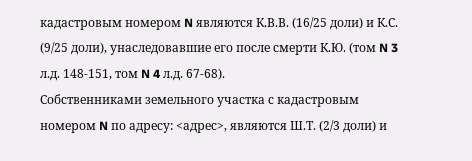кадастровым номером N являются К.В.В. (16/25 доли) и К.С. (9/25 доли), унаследовавшие его после смерти К.Ю. (том N 3 л.д. 148-151, том N 4 л.д. 67-68).
Собственниками земельного участка с кадастровым номером N по адресу: <адрес>, являются Ш.Т. (2/3 доли) и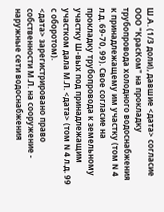Ш.А. (1/3 доли), давшие <дата> согласие ООО "КрасКом" на прокладку трубопровода холодного водоснабжения к принадлежащему им участку (том N 4 л.д. 69-70, 99). Свое согласие на прокладку трубопровода к земельному участку Ш-вых под принадлежащим участком дала М.Л. <дата> (том N 4 л.д. 99 с оборотом).
<дата> зарегистрировано право собственности М.Л. на сооружение - наружные сети водоснабжения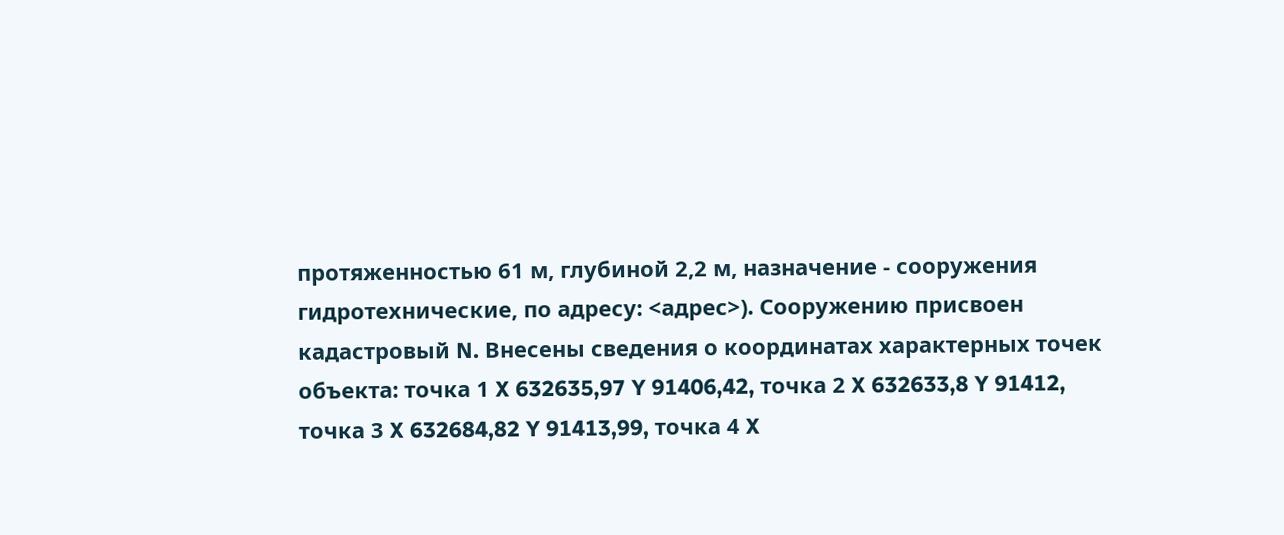протяженностью 61 м, глубиной 2,2 м, назначение - сооружения гидротехнические, по адресу: <адрес>). Сооружению присвоен кадастровый N. Внесены сведения о координатах характерных точек объекта: точка 1 X 632635,97 Y 91406,42, точка 2 X 632633,8 Y 91412, точка 3 X 632684,82 Y 91413,99, точка 4 X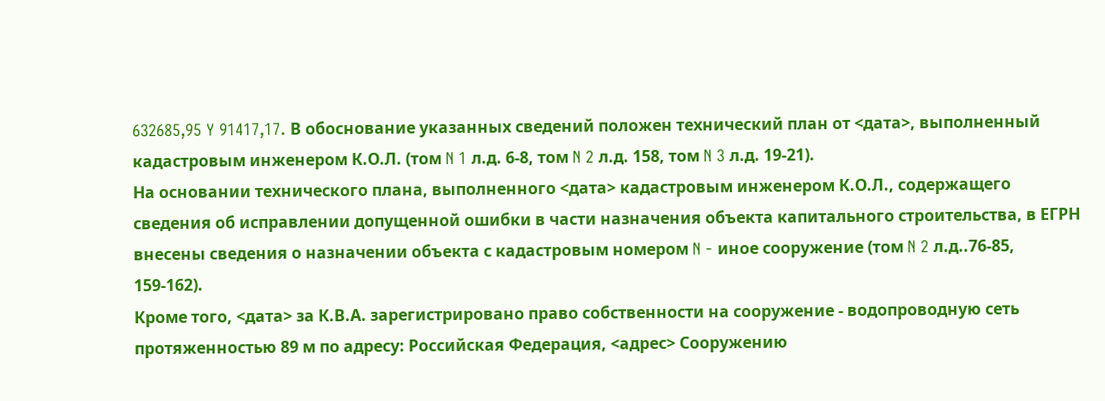632685,95 Y 91417,17. В обоснование указанных сведений положен технический план от <дата>, выполненный кадастровым инженером К.О.Л. (том N 1 л.д. 6-8, том N 2 л.д. 158, том N 3 л.д. 19-21).
На основании технического плана, выполненного <дата> кадастровым инженером К.О.Л., содержащего сведения об исправлении допущенной ошибки в части назначения объекта капитального строительства, в ЕГРН внесены сведения о назначении объекта с кадастровым номером N - иное сооружение (том N 2 л.д..76-85, 159-162).
Кроме того, <дата> за К.В.А. зарегистрировано право собственности на сооружение - водопроводную сеть протяженностью 89 м по адресу: Российская Федерация, <адрес> Сооружению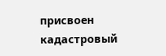присвоен кадастровый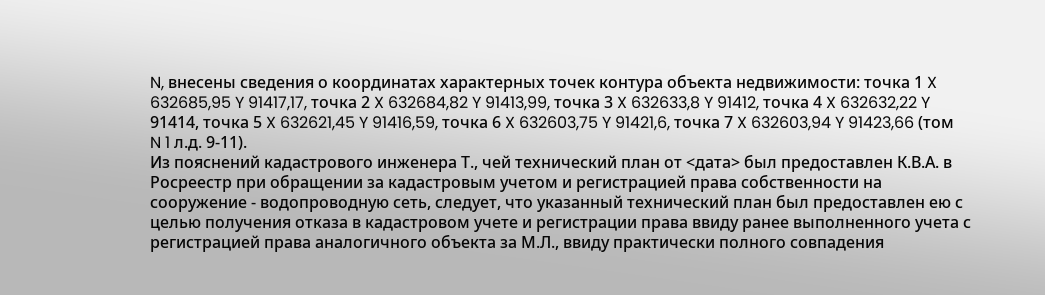N, внесены сведения о координатах характерных точек контура объекта недвижимости: точка 1 X 632685,95 Y 91417,17, точка 2 X 632684,82 Y 91413,99, точка 3 X 632633,8 Y 91412, точка 4 X 632632,22 Y 91414, точка 5 X 632621,45 Y 91416,59, точка 6 X 632603,75 Y 91421,6, точка 7 X 632603,94 Y 91423,66 (том N 1 л.д. 9-11).
Из пояснений кадастрового инженера Т., чей технический план от <дата> был предоставлен К.В.А. в Росреестр при обращении за кадастровым учетом и регистрацией права собственности на сооружение - водопроводную сеть, следует, что указанный технический план был предоставлен ею с целью получения отказа в кадастровом учете и регистрации права ввиду ранее выполненного учета с регистрацией права аналогичного объекта за М.Л., ввиду практически полного совпадения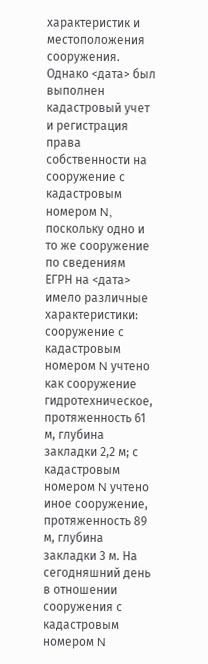характеристик и местоположения сооружения. Однако <дата> был выполнен кадастровый учет и регистрация права собственности на сооружение с кадастровым номером N, поскольку одно и то же сооружение по сведениям ЕГРН на <дата> имело различные характеристики: сооружение с кадастровым номером N учтено как сооружение гидротехническое, протяженность 61 м, глубина закладки 2,2 м; с кадастровым номером N учтено иное сооружение, протяженность 89 м, глубина закладки 3 м. На сегодняшний день в отношении сооружения с кадастровым номером N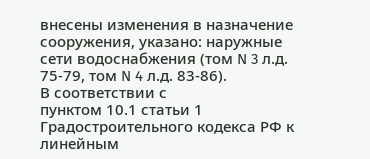внесены изменения в назначение сооружения, указано: наружные сети водоснабжения (том N 3 л.д. 75-79, том N 4 л.д. 83-86).
В соответствии с
пунктом 10.1 статьи 1 Градостроительного кодекса РФ к линейным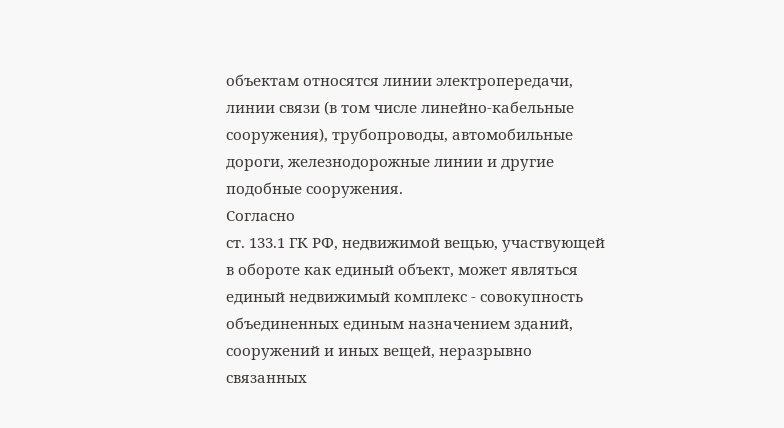объектам относятся линии электропередачи, линии связи (в том числе линейно-кабельные сооружения), трубопроводы, автомобильные дороги, железнодорожные линии и другие подобные сооружения.
Согласно
ст. 133.1 ГК РФ, недвижимой вещью, участвующей в обороте как единый объект, может являться единый недвижимый комплекс - совокупность объединенных единым назначением зданий, сооружений и иных вещей, неразрывно связанных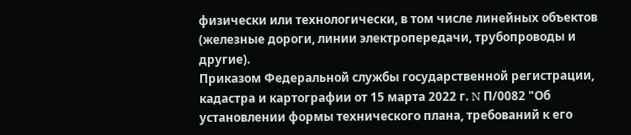физически или технологически, в том числе линейных объектов (железные дороги, линии электропередачи, трубопроводы и другие).
Приказом Федеральной службы государственной регистрации, кадастра и картографии от 15 марта 2022 г. N П/0082 "Об установлении формы технического плана, требований к его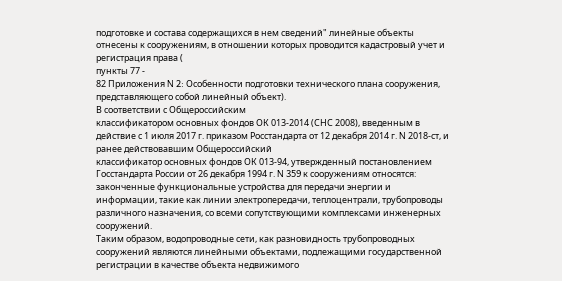подготовке и состава содержащихся в нем сведений" линейные объекты отнесены к сооружениям, в отношении которых проводится кадастровый учет и регистрация права (
пункты 77 -
82 Приложения N 2: Особенности подготовки технического плана сооружения, представляющего собой линейный объект).
В соответствии с Общероссийским
классификатором основных фондов ОК 013-2014 (СНС 2008), введенным в действие с 1 июля 2017 г. приказом Росстандарта от 12 декабря 2014 г. N 2018-ст, и ранее действовавшим Общероссийский
классификатор основных фондов ОК 013-94, утвержденный постановлением Госстандарта России от 26 декабря 1994 г. N 359 к сооружениям относятся: законченные функциональные устройства для передачи энергии и информации, такие как линии электропередачи, теплоцентрали, трубопроводы различного назначения, со всеми сопутствующими комплексами инженерных сооружений.
Таким образом, водопроводные сети, как разновидность трубопроводных сооружений являются линейными объектами, подлежащими государственной регистрации в качестве объекта недвижимого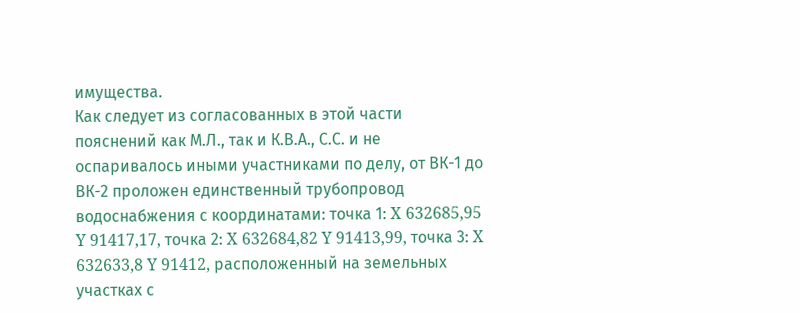имущества.
Как следует из согласованных в этой части пояснений как М.Л., так и К.В.А., С.С. и не оспаривалось иными участниками по делу, от ВК-1 до ВК-2 проложен единственный трубопровод водоснабжения с координатами: точка 1: X 632685,95 Y 91417,17, точка 2: X 632684,82 Y 91413,99, точка 3: X 632633,8 Y 91412, расположенный на земельных участках с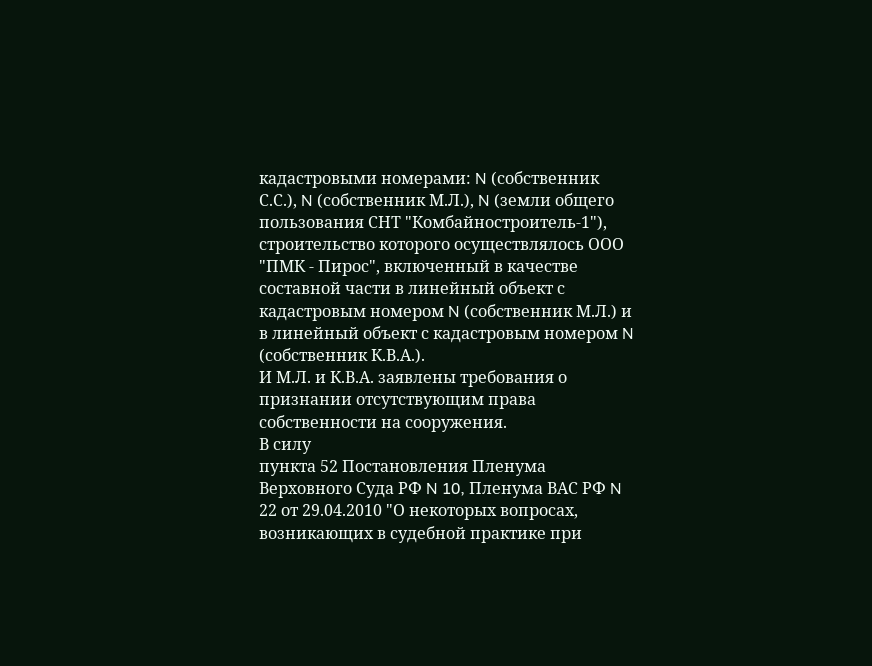кадастровыми номерами: N (собственник С.С.), N (собственник М.Л.), N (земли общего пользования СНТ "Комбайностроитель-1"), строительство которого осуществлялось ООО "ПМК - Пирос", включенный в качестве составной части в линейный объект с кадастровым номером N (собственник М.Л.) и в линейный объект с кадастровым номером N (собственник К.В.А.).
И М.Л. и К.В.А. заявлены требования о признании отсутствующим права собственности на сооружения.
В силу
пункта 52 Постановления Пленума Верховного Суда РФ N 10, Пленума ВАС РФ N 22 от 29.04.2010 "О некоторых вопросах, возникающих в судебной практике при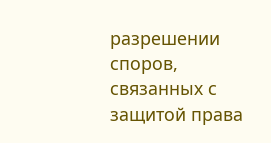разрешении споров, связанных с защитой права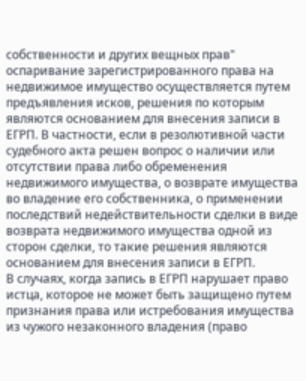собственности и других вещных прав" оспаривание зарегистрированного права на недвижимое имущество осуществляется путем предъявления исков, решения по которым являются основанием для внесения записи в ЕГРП. В частности, если в резолютивной части судебного акта решен вопрос о наличии или отсутствии права либо обременения недвижимого имущества, о возврате имущества во владение его собственника, о применении последствий недействительности сделки в виде возврата недвижимого имущества одной из сторон сделки, то такие решения являются основанием для внесения записи в ЕГРП.
В случаях, когда запись в ЕГРП нарушает право истца, которое не может быть защищено путем признания права или истребования имущества из чужого незаконного владения (право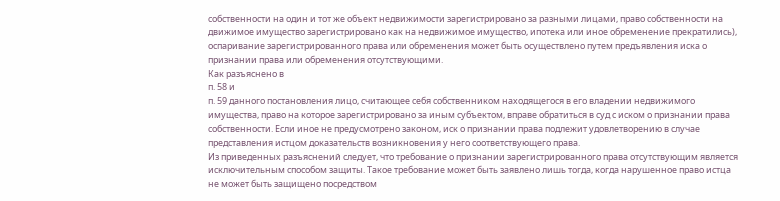собственности на один и тот же объект недвижимости зарегистрировано за разными лицами, право собственности на движимое имущество зарегистрировано как на недвижимое имущество, ипотека или иное обременение прекратились), оспаривание зарегистрированного права или обременения может быть осуществлено путем предъявления иска о признании права или обременения отсутствующими.
Как разъяснено в
п. 58 и
п. 59 данного постановления лицо, считающее себя собственником находящегося в его владении недвижимого имущества, право на которое зарегистрировано за иным субъектом, вправе обратиться в суд с иском о признании права собственности. Если иное не предусмотрено законом, иск о признании права подлежит удовлетворению в случае представления истцом доказательств возникновения у него соответствующего права.
Из приведенных разъяснений следует, что требование о признании зарегистрированного права отсутствующим является исключительным способом защиты. Такое требование может быть заявлено лишь тогда, когда нарушенное право истца не может быть защищено посредством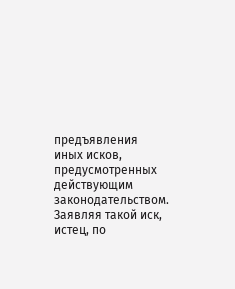предъявления иных исков, предусмотренных действующим законодательством. Заявляя такой иск, истец, по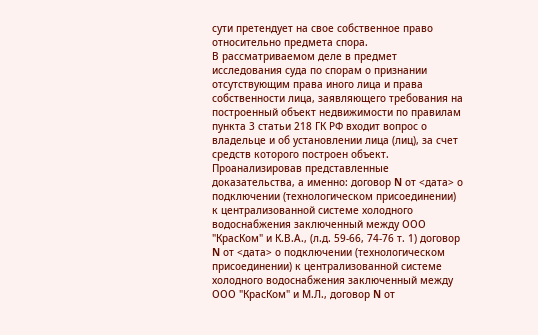сути претендует на свое собственное право относительно предмета спора.
В рассматриваемом деле в предмет исследования суда по спорам о признании отсутствующим права иного лица и права собственности лица, заявляющего требования на построенный объект недвижимости по правилам
пункта 3 статьи 218 ГК РФ входит вопрос о владельце и об установлении лица (лиц), за счет средств которого построен объект.
Проанализировав представленные доказательства, а именно: договор N от <дата> о подключении (технологическом присоединении) к централизованной системе холодного водоснабжения заключенный между ООО "КрасКом" и К.В.А., (л.д. 59-66, 74-76 т. 1) договор N от <дата> о подключении (технологическом присоединении) к централизованной системе холодного водоснабжения заключенный между ООО "КрасКом" и М.Л., договор N от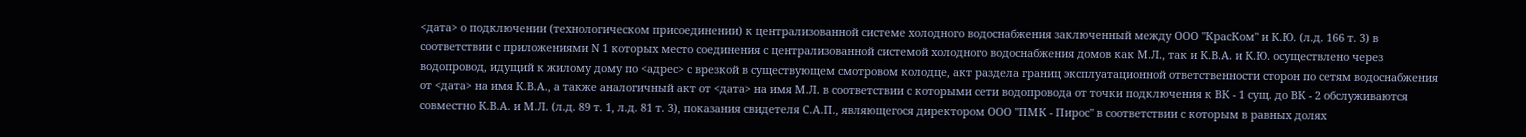<дата> о подключении (технологическом присоединении) к централизованной системе холодного водоснабжения заключенный между ООО "КрасКом" и К.Ю. (л.д. 166 т. 3) в соответствии с приложениями N 1 которых место соединения с централизованной системой холодного водоснабжения домов как М.Л., так и К.В.А. и К.Ю. осуществлено через водопровод, идущий к жилому дому по <адрес> с врезкой в существующем смотровом колодце, акт раздела границ эксплуатационной ответственности сторон по сетям водоснабжения от <дата> на имя К.В.А., а также аналогичный акт от <дата> на имя М.Л. в соответствии с которыми сети водопровода от точки подключения к ВК - 1 сущ. до ВК - 2 обслуживаются совместно К.В.А. и М.Л. (л.д. 89 т. 1, л.д. 81 т. 3), показания свидетеля С.А.П., являющегося директором ООО "ПМК - Пирос" в соответствии с которым в равных долях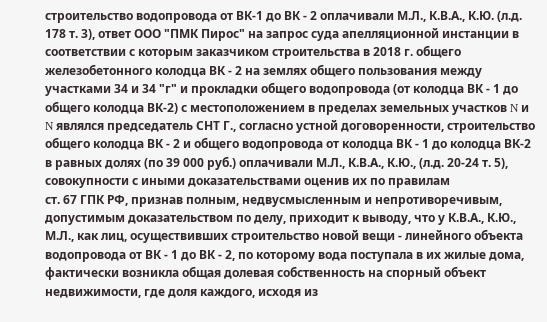строительство водопровода от ВК-1 до ВК - 2 оплачивали М.Л., К.В.А., К.Ю. (л.д. 178 т. 3), ответ ООО "ПМК Пирос" на запрос суда апелляционной инстанции в соответствии с которым заказчиком строительства в 2018 г. общего железобетонного колодца ВК - 2 на землях общего пользования между участками 34 и 34 "г" и прокладки общего водопровода (от колодца ВК - 1 до общего колодца ВК-2) с местоположением в пределах земельных участков N и N являлся председатель СНТ Г., согласно устной договоренности, строительство общего колодца ВК - 2 и общего водопровода от колодца ВК - 1 до колодца ВК-2 в равных долях (по 39 000 руб.) оплачивали М.Л., К.В.А., К.Ю., (л.д. 20-24 т. 5), совокупности с иными доказательствами оценив их по правилам
ст. 67 ГПК РФ, признав полным, недвусмысленным и непротиворечивым, допустимым доказательством по делу, приходит к выводу, что у К.В.А., К.Ю., М.Л., как лиц, осуществивших строительство новой вещи - линейного объекта водопровода от ВК - 1 до ВК - 2, по которому вода поступала в их жилые дома, фактически возникла общая долевая собственность на спорный объект недвижимости, где доля каждого, исходя из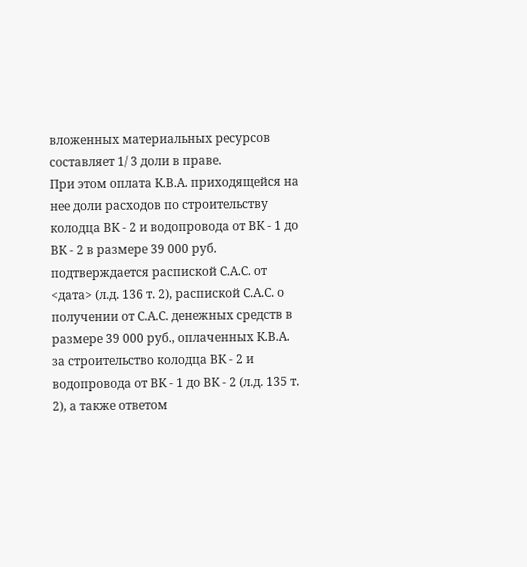вложенных материальных ресурсов составляет 1/ 3 доли в праве.
При этом оплата К.В.А. приходящейся на нее доли расходов по строительству колодца ВК - 2 и водопровода от ВК - 1 до ВК - 2 в размере 39 000 руб. подтверждается распиской С.А.С. от <дата> (л.д. 136 т. 2), распиской С.А.С. о получении от С.А.С. денежных средств в размере 39 000 руб., оплаченных К.В.А. за строительство колодца ВК - 2 и водопровода от ВК - 1 до ВК - 2 (л.д. 135 т. 2), а также ответом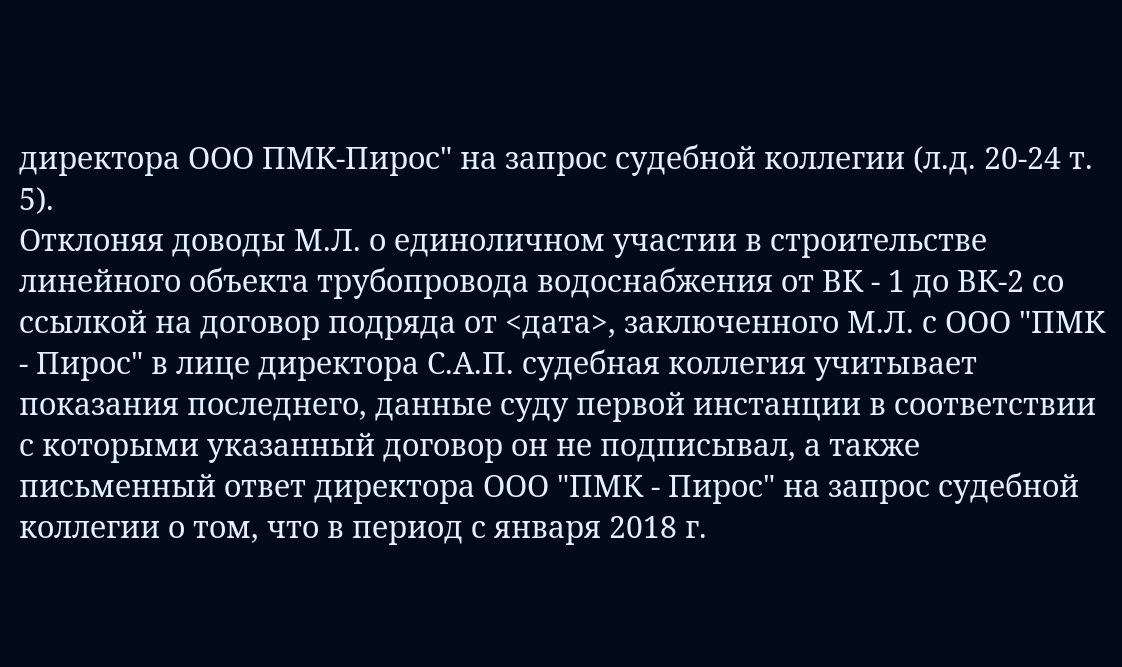директора ООО ПМК-Пирос" на запрос судебной коллегии (л.д. 20-24 т. 5).
Отклоняя доводы М.Л. о единоличном участии в строительстве линейного объекта трубопровода водоснабжения от ВК - 1 до ВК-2 со ссылкой на договор подряда от <дата>, заключенного М.Л. с ООО "ПМК - Пирос" в лице директора С.А.П. судебная коллегия учитывает показания последнего, данные суду первой инстанции в соответствии с которыми указанный договор он не подписывал, а также письменный ответ директора ООО "ПМК - Пирос" на запрос судебной коллегии о том, что в период с января 2018 г.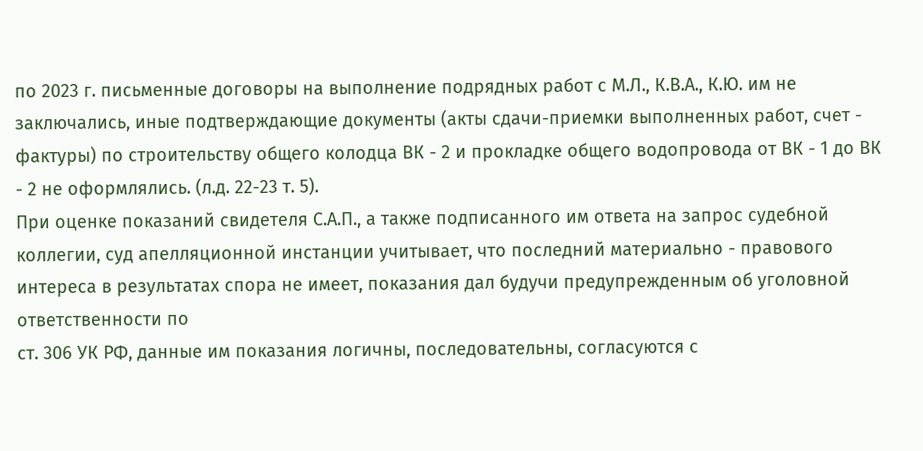по 2023 г. письменные договоры на выполнение подрядных работ с М.Л., К.В.А., К.Ю. им не заключались, иные подтверждающие документы (акты сдачи-приемки выполненных работ, счет - фактуры) по строительству общего колодца ВК - 2 и прокладке общего водопровода от ВК - 1 до ВК - 2 не оформлялись. (л.д. 22-23 т. 5).
При оценке показаний свидетеля С.А.П., а также подписанного им ответа на запрос судебной коллегии, суд апелляционной инстанции учитывает, что последний материально - правового интереса в результатах спора не имеет, показания дал будучи предупрежденным об уголовной ответственности по
ст. 306 УК РФ, данные им показания логичны, последовательны, согласуются с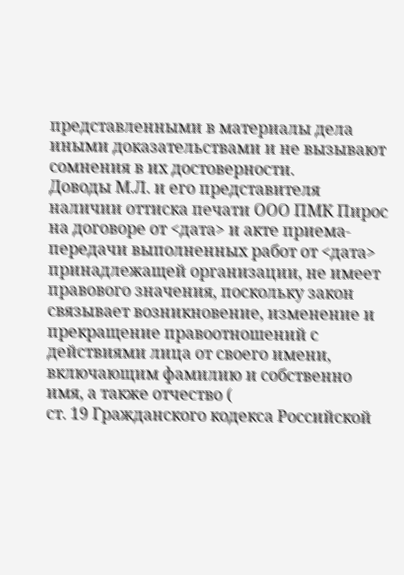представленными в материалы дела иными доказательствами и не вызывают сомнения в их достоверности.
Доводы М.Л. и его представителя наличии оттиска печати ООО ПМК Пирос на договоре от <дата> и акте приема-передачи выполненных работ от <дата> принадлежащей организации, не имеет правового значения, поскольку закон связывает возникновение, изменение и прекращение правоотношений с действиями лица от своего имени, включающим фамилию и собственно имя, а также отчество (
ст. 19 Гражданского кодекса Российской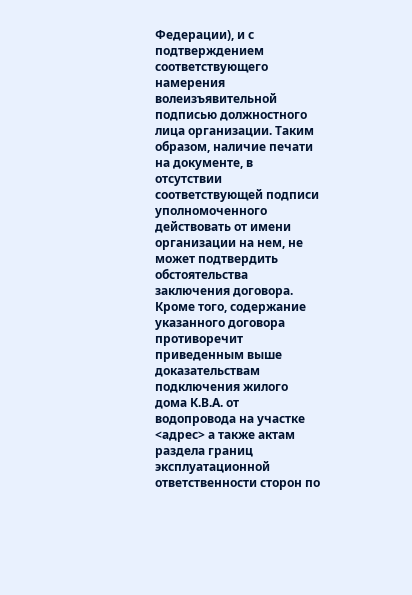Федерации), и с подтверждением соответствующего намерения волеизъявительной подписью должностного лица организации. Таким образом, наличие печати на документе, в отсутствии соответствующей подписи уполномоченного действовать от имени организации на нем, не может подтвердить обстоятельства заключения договора. Кроме того, содержание указанного договора противоречит приведенным выше доказательствам подключения жилого дома К.В.А. от водопровода на участке <адрес> а также актам раздела границ эксплуатационной ответственности сторон по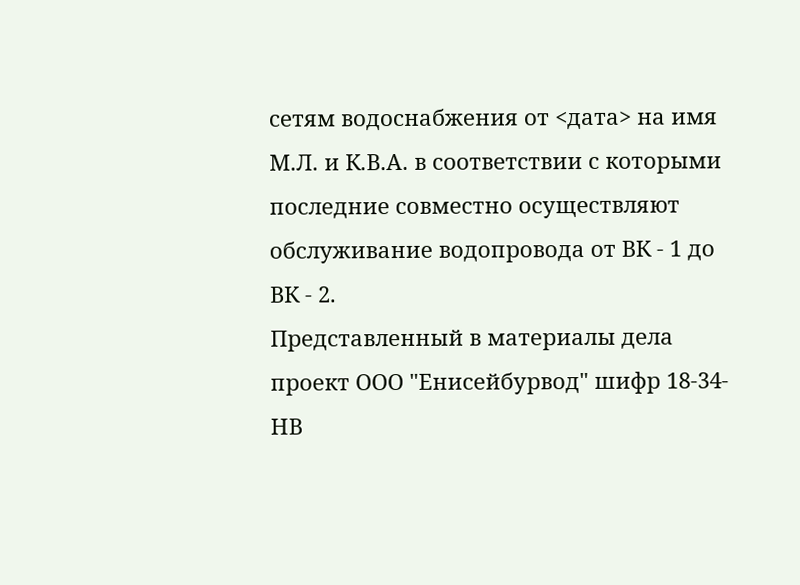сетям водоснабжения от <дата> на имя М.Л. и К.В.А. в соответствии с которыми последние совместно осуществляют обслуживание водопровода от ВК - 1 до ВК - 2.
Представленный в материалы дела проект ООО "Енисейбурвод" шифр 18-34-НВ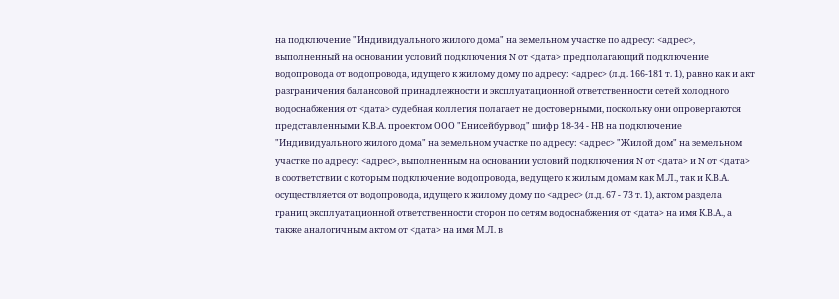на подключение "Индивидуального жилого дома" на земельном участке по адресу: <адрес>, выполненный на основании условий подключения N от <дата> предполагающий подключение водопровода от водопровода, идущего к жилому дому по адресу: <адрес> (л.д. 166-181 т. 1), равно как и акт разграничения балансовой принадлежности и эксплуатационной ответственности сетей холодного водоснабжения от <дата> судебная коллегия полагает не достоверными, поскольку они опровергаются представленными К.В.А. проектом ООО "Енисейбурвод" шифр 18-34 - НВ на подключение "Индивидуального жилого дома" на земельном участке по адресу: <адрес> "Жилой дом" на земельном участке по адресу: <адрес>, выполненным на основании условий подключения N от <дата> и N от <дата> в соответствии с которым подключение водопровода, ведущего к жилым домам как М.Л., так и К.В.А. осуществляется от водопровода, идущего к жилому дому по <адрес> (л.д. 67 - 73 т. 1), актом раздела границ эксплуатационной ответственности сторон по сетям водоснабжения от <дата> на имя К.В.А., а также аналогичным актом от <дата> на имя М.Л. в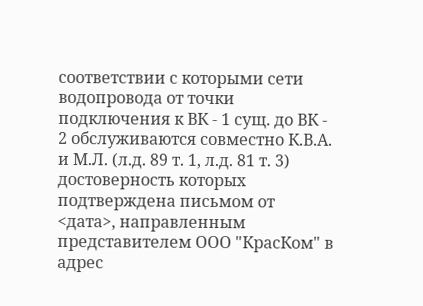соответствии с которыми сети водопровода от точки подключения к ВК - 1 сущ. до ВК - 2 обслуживаются совместно К.В.А. и М.Л. (л.д. 89 т. 1, л.д. 81 т. 3) достоверность которых подтверждена письмом от <дата>, направленным представителем ООО "КрасКом" в адрес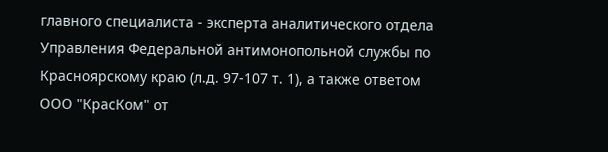главного специалиста - эксперта аналитического отдела Управления Федеральной антимонопольной службы по Красноярскому краю (л.д. 97-107 т. 1), а также ответом ООО "КрасКом" от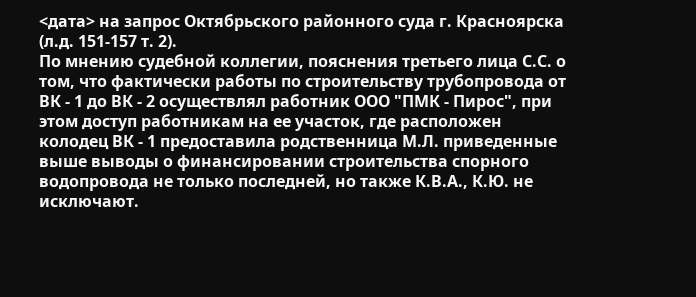<дата> на запрос Октябрьского районного суда г. Красноярска (л.д. 151-157 т. 2).
По мнению судебной коллегии, пояснения третьего лица С.С. о том, что фактически работы по строительству трубопровода от ВК - 1 до ВК - 2 осуществлял работник ООО "ПМК - Пирос", при этом доступ работникам на ее участок, где расположен колодец ВК - 1 предоставила родственница М.Л. приведенные выше выводы о финансировании строительства спорного водопровода не только последней, но также К.В.А., К.Ю. не исключают.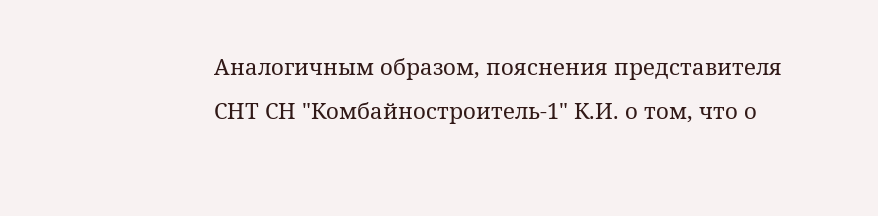Аналогичным образом, пояснения представителя СНТ СН "Комбайностроитель-1" К.И. о том, что о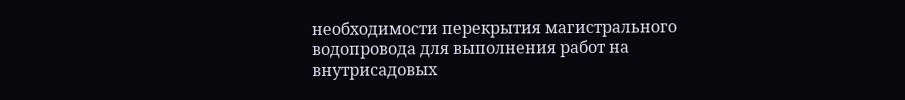необходимости перекрытия магистрального водопровода для выполнения работ на внутрисадовых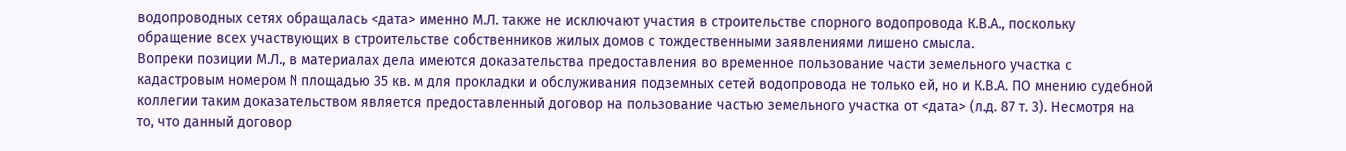водопроводных сетях обращалась <дата> именно М.Л. также не исключают участия в строительстве спорного водопровода К.В.А., поскольку обращение всех участвующих в строительстве собственников жилых домов с тождественными заявлениями лишено смысла.
Вопреки позиции М.Л., в материалах дела имеются доказательства предоставления во временное пользование части земельного участка с кадастровым номером N площадью 35 кв. м для прокладки и обслуживания подземных сетей водопровода не только ей, но и К.В.А. ПО мнению судебной коллегии таким доказательством является предоставленный договор на пользование частью земельного участка от <дата> (л.д. 87 т. 3). Несмотря на то, что данный договор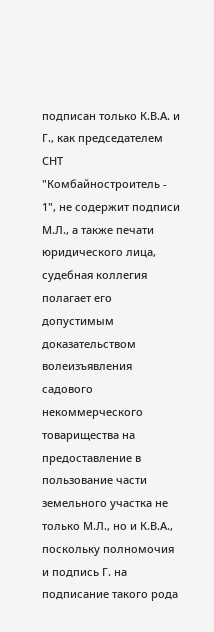подписан только К.В.А. и Г., как председателем СНТ "Комбайностроитель - 1", не содержит подписи М.Л., а также печати юридического лица, судебная коллегия полагает его допустимым доказательством волеизъявления садового некоммерческого товарищества на предоставление в пользование части земельного участка не только М.Л., но и К.В.А., поскольку полномочия и подпись Г. на подписание такого рода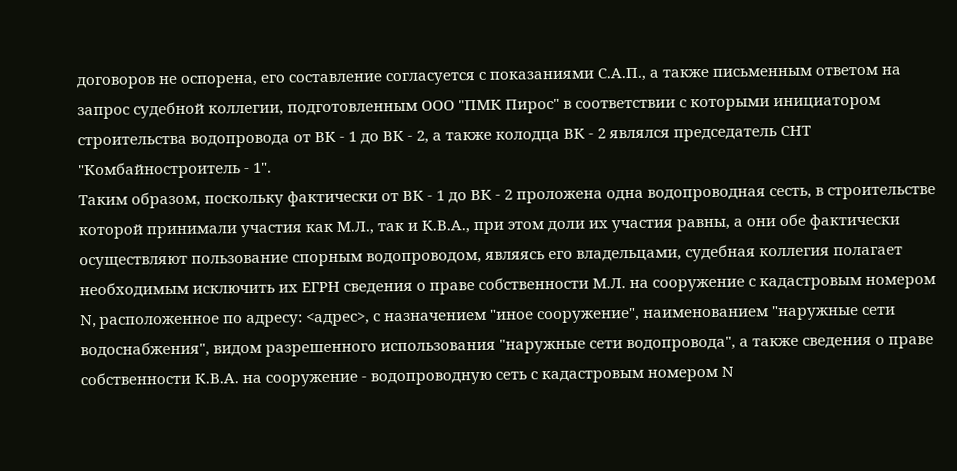договоров не оспорена, его составление согласуется с показаниями С.А.П., а также письменным ответом на запрос судебной коллегии, подготовленным ООО "ПМК Пирос" в соответствии с которыми инициатором строительства водопровода от ВК - 1 до ВК - 2, а также колодца ВК - 2 являлся председатель СНТ "Комбайностроитель - 1".
Таким образом, поскольку фактически от ВК - 1 до ВК - 2 проложена одна водопроводная сесть, в строительстве которой принимали участия как М.Л., так и К.В.А., при этом доли их участия равны, а они обе фактически осуществляют пользование спорным водопроводом, являясь его владельцами, судебная коллегия полагает необходимым исключить их ЕГРН сведения о праве собственности М.Л. на сооружение с кадастровым номером N, расположенное по адресу: <адрес>, с назначением "иное сооружение", наименованием "наружные сети водоснабжения", видом разрешенного использования "наружные сети водопровода", а также сведения о праве собственности К.В.А. на сооружение - водопроводную сеть с кадастровым номером N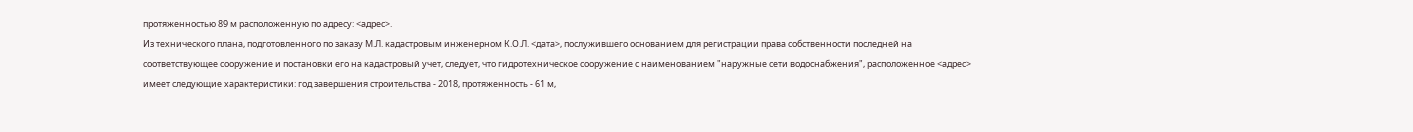протяженностью 89 м расположенную по адресу: <адрес>.
Из технического плана, подготовленного по заказу М.Л. кадастровым инженерном К.О.Л. <дата>, послужившего основанием для регистрации права собственности последней на соответствующее сооружение и постановки его на кадастровый учет, следует, что гидротехническое сооружение с наименованием "наружные сети водоснабжения", расположенное <адрес> имеет следующие характеристики: год завершения строительства - 2018, протяженность - 61 м,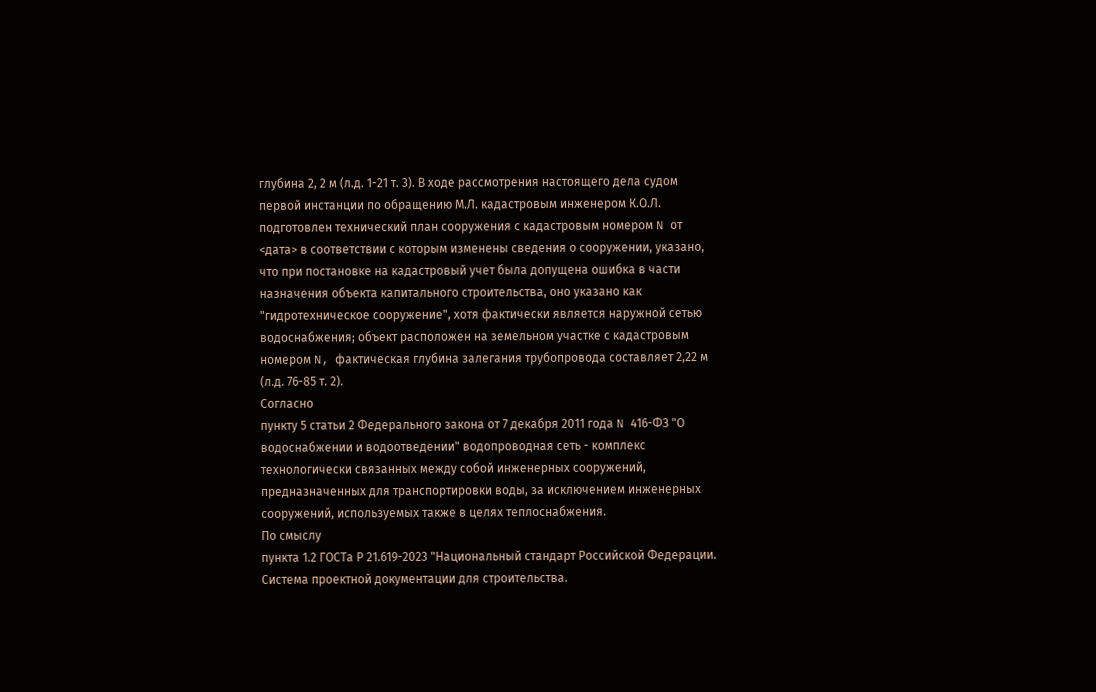глубина 2, 2 м (л.д. 1-21 т. 3). В ходе рассмотрения настоящего дела судом первой инстанции по обращению М.Л. кадастровым инженером К.О.Л. подготовлен технический план сооружения с кадастровым номером N от <дата> в соответствии с которым изменены сведения о сооружении, указано, что при постановке на кадастровый учет была допущена ошибка в части назначения объекта капитального строительства, оно указано как "гидротехническое сооружение", хотя фактически является наружной сетью водоснабжения; объект расположен на земельном участке с кадастровым номером N, фактическая глубина залегания трубопровода составляет 2,22 м (л.д. 76-85 т. 2).
Согласно
пункту 5 статьи 2 Федерального закона от 7 декабря 2011 года N 416-ФЗ "О водоснабжении и водоотведении" водопроводная сеть - комплекс технологически связанных между собой инженерных сооружений, предназначенных для транспортировки воды, за исключением инженерных сооружений, используемых также в целях теплоснабжения.
По смыслу
пункта 1.2 ГОСТа Р 21.619-2023 "Национальный стандарт Российской Федерации. Система проектной документации для строительства.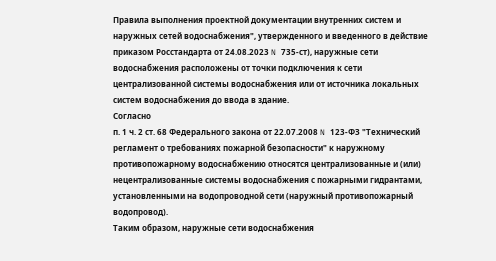Правила выполнения проектной документации внутренних систем и наружных сетей водоснабжения", утвержденного и введенного в действие
приказом Росстандарта от 24.08.2023 N 735-ст), наружные сети водоснабжения расположены от точки подключения к сети централизованной системы водоснабжения или от источника локальных систем водоснабжения до ввода в здание.
Согласно
п. 1 ч. 2 ст. 68 Федерального закона от 22.07.2008 N 123-ФЗ "Технический регламент о требованиях пожарной безопасности" к наружному противопожарному водоснабжению относятся централизованные и (или) нецентрализованные системы водоснабжения с пожарными гидрантами, установленными на водопроводной сети (наружный противопожарный водопровод).
Таким образом, наружные сети водоснабжения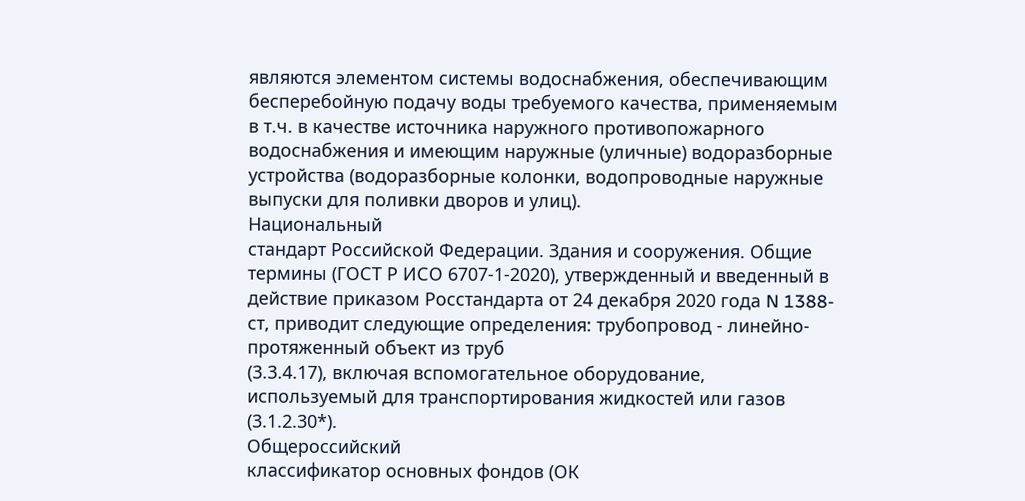являются элементом системы водоснабжения, обеспечивающим бесперебойную подачу воды требуемого качества, применяемым в т.ч. в качестве источника наружного противопожарного водоснабжения и имеющим наружные (уличные) водоразборные устройства (водоразборные колонки, водопроводные наружные выпуски для поливки дворов и улиц).
Национальный
стандарт Российской Федерации. Здания и сооружения. Общие термины (ГОСТ Р ИСО 6707-1-2020), утвержденный и введенный в действие приказом Росстандарта от 24 декабря 2020 года N 1388-ст, приводит следующие определения: трубопровод - линейно-протяженный объект из труб
(3.3.4.17), включая вспомогательное оборудование, используемый для транспортирования жидкостей или газов (3.1.2.30*).
Общероссийский
классификатор основных фондов (ОК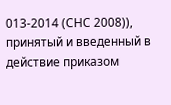013-2014 (СНС 2008)), принятый и введенный в действие приказом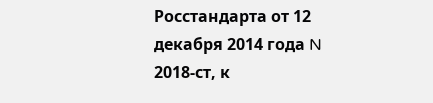Росстандарта от 12 декабря 2014 года N 2018-ст, к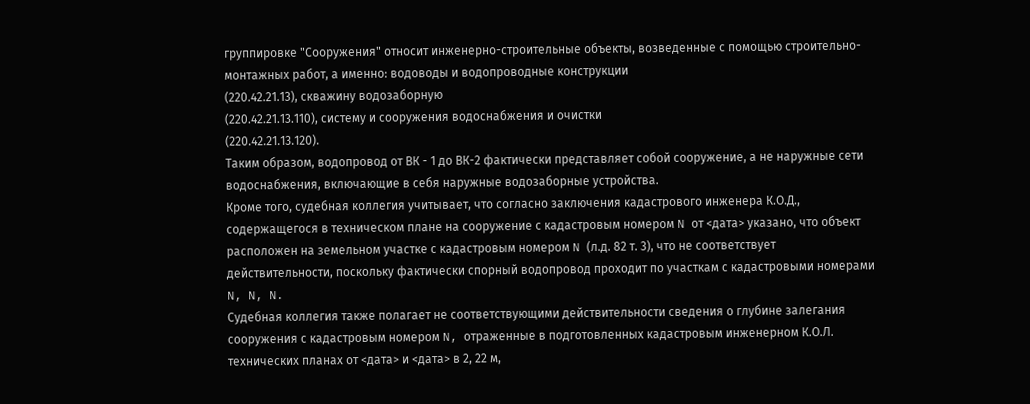группировке "Сооружения" относит инженерно-строительные объекты, возведенные с помощью строительно-монтажных работ, а именно: водоводы и водопроводные конструкции
(220.42.21.13), скважину водозаборную
(220.42.21.13.110), систему и сооружения водоснабжения и очистки
(220.42.21.13.120).
Таким образом, водопровод от ВК - 1 до ВК-2 фактически представляет собой сооружение, а не наружные сети водоснабжения, включающие в себя наружные водозаборные устройства.
Кроме того, судебная коллегия учитывает, что согласно заключения кадастрового инженера К.О.Д., содержащегося в техническом плане на сооружение с кадастровым номером N от <дата> указано, что объект расположен на земельном участке с кадастровым номером N (л.д. 82 т. 3), что не соответствует действительности, поскольку фактически спорный водопровод проходит по участкам с кадастровыми номерами N, N, N.
Судебная коллегия также полагает не соответствующими действительности сведения о глубине залегания сооружения с кадастровым номером N, отраженные в подготовленных кадастровым инженерном К.О.Л. технических планах от <дата> и <дата> в 2, 22 м,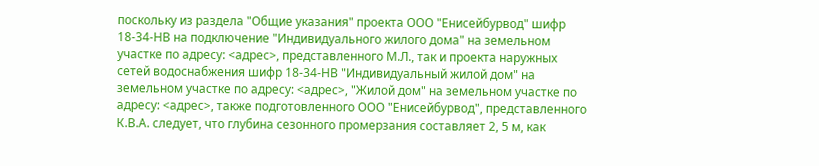поскольку из раздела "Общие указания" проекта ООО "Енисейбурвод" шифр 18-34-НВ на подключение "Индивидуального жилого дома" на земельном участке по адресу: <адрес>, представленного М.Л., так и проекта наружных сетей водоснабжения шифр 18-34-НВ "Индивидуальный жилой дом" на земельном участке по адресу: <адрес>, "Жилой дом" на земельном участке по адресу: <адрес>, также подготовленного ООО "Енисейбурвод", представленного К.В.А. следует, что глубина сезонного промерзания составляет 2, 5 м, как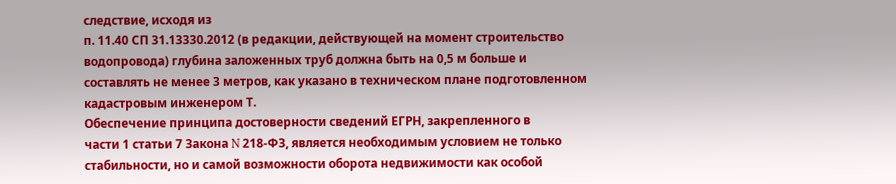следствие, исходя из
п. 11.40 СП 31.13330.2012 (в редакции, действующей на момент строительство водопровода) глубина заложенных труб должна быть на 0,5 м больше и составлять не менее 3 метров, как указано в техническом плане подготовленном кадастровым инженером Т.
Обеспечение принципа достоверности сведений ЕГРН, закрепленного в
части 1 статьи 7 Закона N 218-ФЗ, является необходимым условием не только стабильности, но и самой возможности оборота недвижимости как особой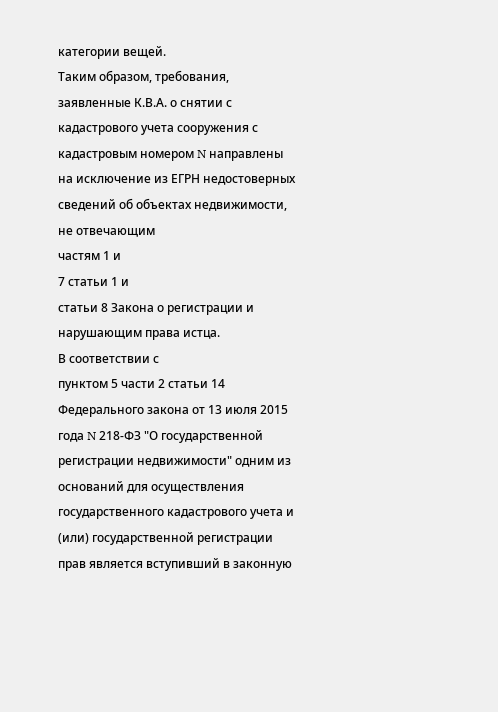категории вещей.
Таким образом, требования, заявленные К.В.А. о снятии с кадастрового учета сооружения с кадастровым номером N направлены на исключение из ЕГРН недостоверных сведений об объектах недвижимости, не отвечающим
частям 1 и
7 статьи 1 и
статьи 8 Закона о регистрации и нарушающим права истца.
В соответствии с
пунктом 5 части 2 статьи 14 Федерального закона от 13 июля 2015 года N 218-ФЗ "О государственной регистрации недвижимости" одним из оснований для осуществления государственного кадастрового учета и (или) государственной регистрации прав является вступивший в законную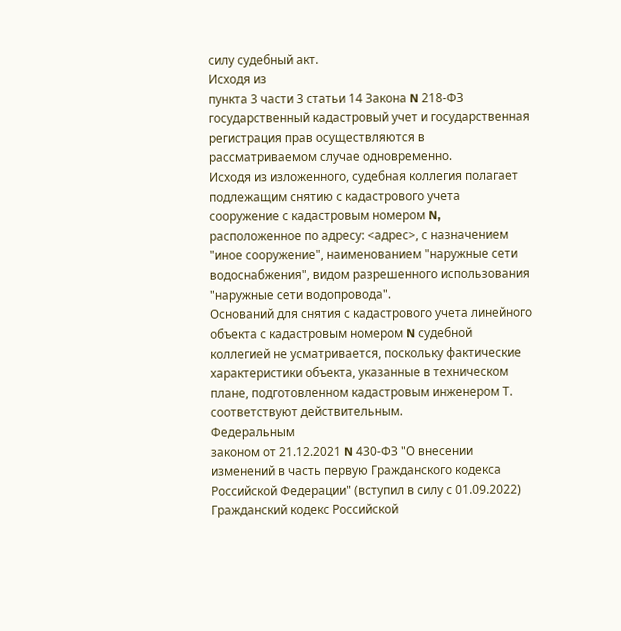силу судебный акт.
Исходя из
пункта 3 части 3 статьи 14 Закона N 218-ФЗ государственный кадастровый учет и государственная регистрация прав осуществляются в рассматриваемом случае одновременно.
Исходя из изложенного, судебная коллегия полагает подлежащим снятию с кадастрового учета сооружение с кадастровым номером N, расположенное по адресу: <адрес>, с назначением "иное сооружение", наименованием "наружные сети водоснабжения", видом разрешенного использования "наружные сети водопровода".
Оснований для снятия с кадастрового учета линейного объекта с кадастровым номером N судебной коллегией не усматривается, поскольку фактические характеристики объекта, указанные в техническом плане, подготовленном кадастровым инженером Т. соответствуют действительным.
Федеральным
законом от 21.12.2021 N 430-ФЗ "О внесении изменений в часть первую Гражданского кодекса Российской Федерации" (вступил в силу с 01.09.2022) Гражданский кодекс Российской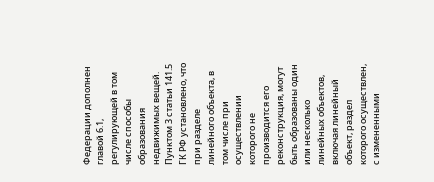Федерации дополнен
главой 6.1, регулирующей в том числе способы образования недвижимых вещей.
Пунктом 3 статьи 141.5 ГК РФ установлено, что при разделе линейного объекта, в том числе при осуществлении которого не производится его реконструкция, могут быть образованы один или несколько линейных объектов, включая линейный объект, раздел которого осуществлен, с измененными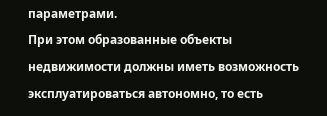параметрами.
При этом образованные объекты недвижимости должны иметь возможность эксплуатироваться автономно, то есть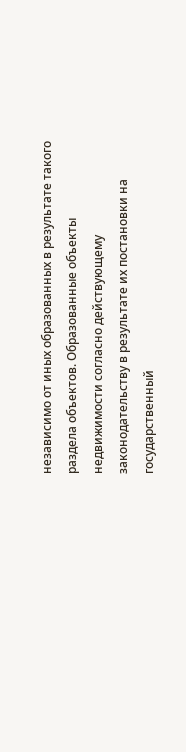независимо от иных образованных в результате такого раздела объектов. Образованные объекты недвижимости согласно действующему законодательству в результате их постановки на государственный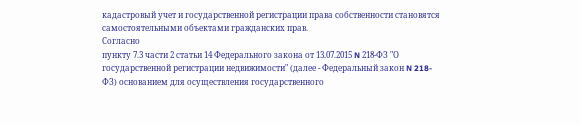кадастровый учет и государственной регистрации права собственности становятся самостоятельными объектами гражданских прав.
Согласно
пункту 7.3 части 2 статьи 14 Федерального закона от 13.07.2015 N 218-ФЗ "О государственной регистрации недвижимости" (далее - Федеральный закон N 218-ФЗ) основанием для осуществления государственного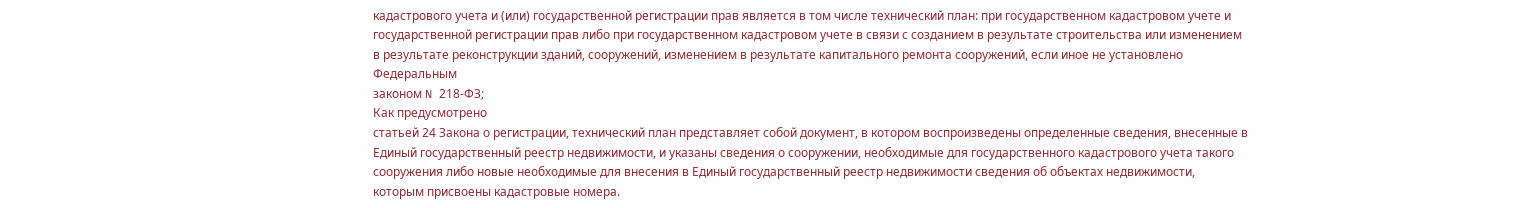кадастрового учета и (или) государственной регистрации прав является в том числе технический план: при государственном кадастровом учете и государственной регистрации прав либо при государственном кадастровом учете в связи с созданием в результате строительства или изменением в результате реконструкции зданий, сооружений, изменением в результате капитального ремонта сооружений, если иное не установлено Федеральным
законом N 218-ФЗ;
Как предусмотрено
статьей 24 Закона о регистрации, технический план представляет собой документ, в котором воспроизведены определенные сведения, внесенные в Единый государственный реестр недвижимости, и указаны сведения о сооружении, необходимые для государственного кадастрового учета такого сооружения либо новые необходимые для внесения в Единый государственный реестр недвижимости сведения об объектах недвижимости, которым присвоены кадастровые номера.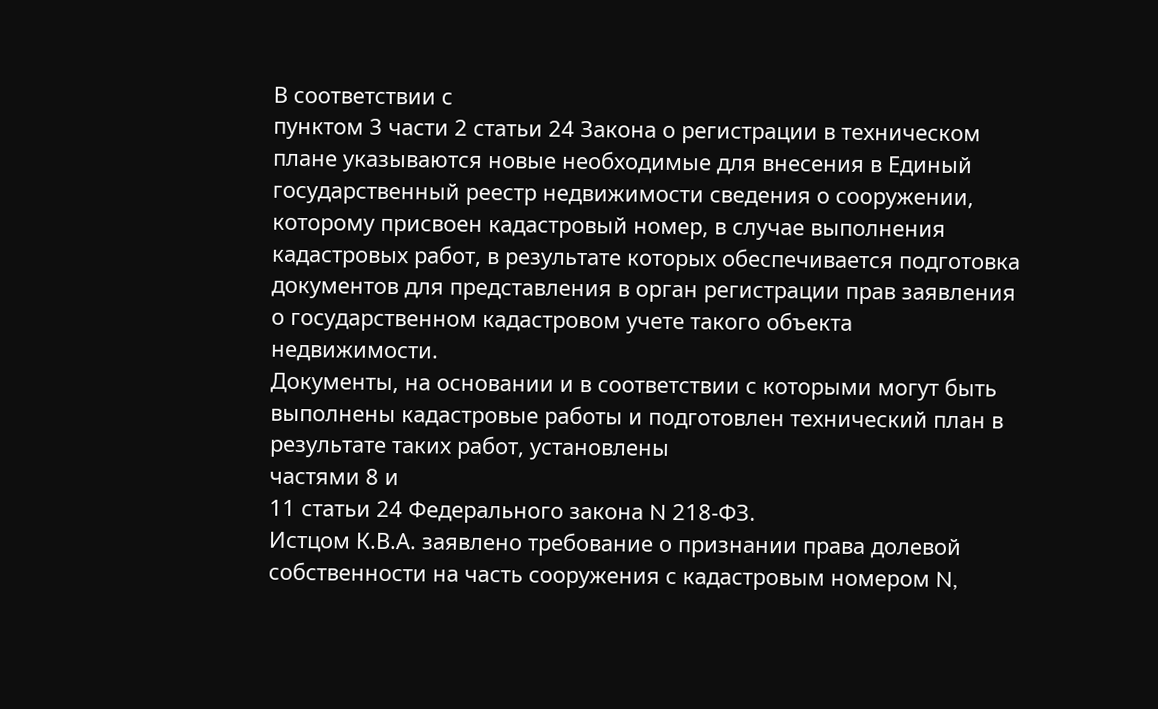В соответствии с
пунктом 3 части 2 статьи 24 Закона о регистрации в техническом плане указываются новые необходимые для внесения в Единый государственный реестр недвижимости сведения о сооружении, которому присвоен кадастровый номер, в случае выполнения кадастровых работ, в результате которых обеспечивается подготовка документов для представления в орган регистрации прав заявления о государственном кадастровом учете такого объекта недвижимости.
Документы, на основании и в соответствии с которыми могут быть выполнены кадастровые работы и подготовлен технический план в результате таких работ, установлены
частями 8 и
11 статьи 24 Федерального закона N 218-ФЗ.
Истцом К.В.А. заявлено требование о признании права долевой собственности на часть сооружения с кадастровым номером N,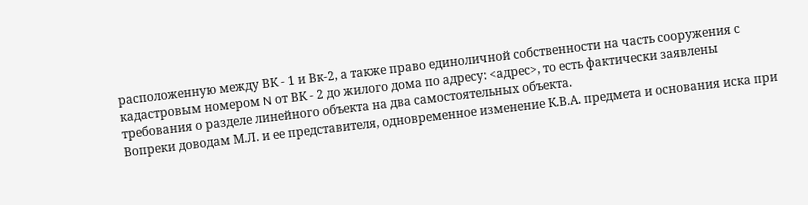расположенную между ВК - 1 и Вк-2, а также право единоличной собственности на часть сооружения с кадастровым номером N от ВК - 2 до жилого дома по адресу: <адрес>, то есть фактически заявлены требования о разделе линейного объекта на два самостоятельных объекта.
Вопреки доводам М.Л. и ее представителя, одновременное изменение К.В.А. предмета и основания иска при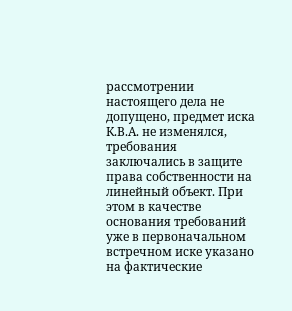рассмотрении настоящего дела не допущено, предмет иска К.В.А. не изменялся, требования заключались в защите права собственности на линейный объект. При этом в качестве основания требований уже в первоначальном встречном иске указано на фактические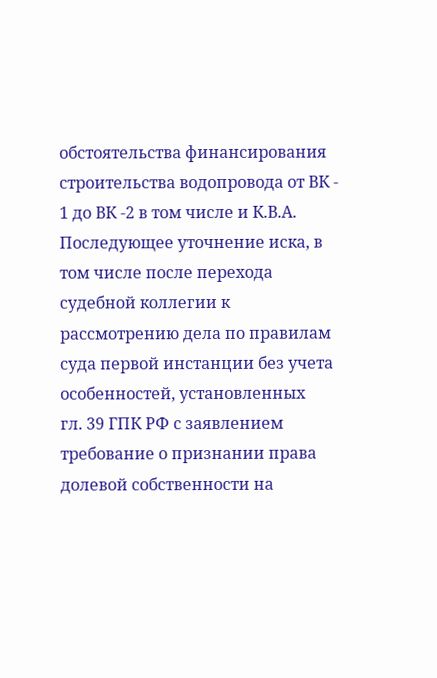обстоятельства финансирования строительства водопровода от ВК - 1 до ВК -2 в том числе и К.В.А. Последующее уточнение иска, в том числе после перехода судебной коллегии к рассмотрению дела по правилам суда первой инстанции без учета особенностей, установленных
гл. 39 ГПК РФ с заявлением требование о признании права долевой собственности на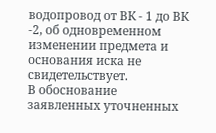водопровод от ВК - 1 до ВК -2, об одновременном изменении предмета и основания иска не свидетельствует.
В обоснование заявленных уточненных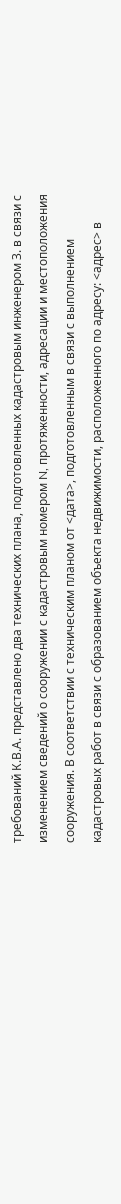требований К.В.А. представлено два технических плана, подготовленных кадастровым инженером З. в связи с изменением сведений о сооружении с кадастровым номером N, протяженности, адресации и местоположения сооружения. В соответствии с техническим планом от <дата>, подготовленным в связи с выполнением кадастровых работ в связи с образованием объекта недвижимости, расположенного по адресу: <адрес> в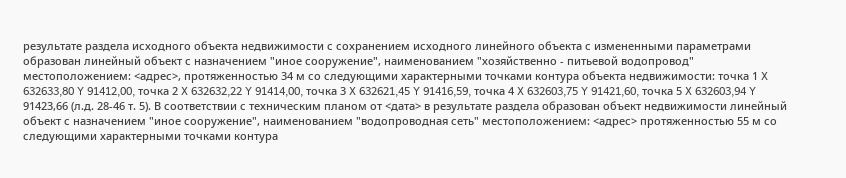результате раздела исходного объекта недвижимости с сохранением исходного линейного объекта с измененными параметрами образован линейный объект с назначением "иное сооружение", наименованием "хозяйственно - питьевой водопровод" местоположением: <адрес>, протяженностью 34 м со следующими характерными точками контура объекта недвижимости: точка 1 X 632633,80 Y 91412,00, точка 2 X 632632,22 Y 91414,00, точка 3 X 632621,45 Y 91416,59, точка 4 X 632603,75 Y 91421,60, точка 5 X 632603,94 Y 91423,66 (л.д. 28-46 т. 5). В соответствии с техническим планом от <дата> в результате раздела образован объект недвижимости линейный объект с назначением "иное сооружение", наименованием "водопроводная сеть" местоположением: <адрес> протяженностью 55 м со следующими характерными точками контура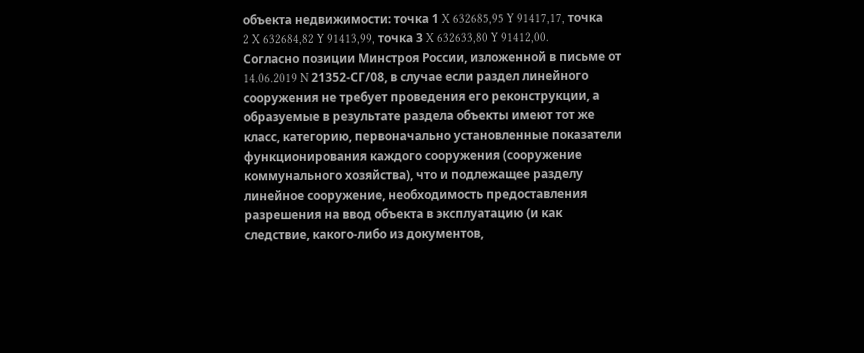объекта недвижимости: точка 1 X 632685,95 Y 91417,17, точка 2 X 632684,82 Y 91413,99, точка 3 X 632633,80 Y 91412,00.
Согласно позиции Минстроя России, изложенной в письме от 14.06.2019 N 21352-СГ/08, в случае если раздел линейного сооружения не требует проведения его реконструкции, а образуемые в результате раздела объекты имеют тот же класс, категорию, первоначально установленные показатели функционирования каждого сооружения (сооружение коммунального хозяйства), что и подлежащее разделу линейное сооружение, необходимость предоставления разрешения на ввод объекта в эксплуатацию (и как следствие, какого-либо из документов,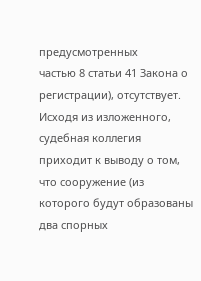предусмотренных
частью 8 статьи 41 Закона о регистрации), отсутствует.
Исходя из изложенного, судебная коллегия приходит к выводу о том, что сооружение (из которого будут образованы два спорных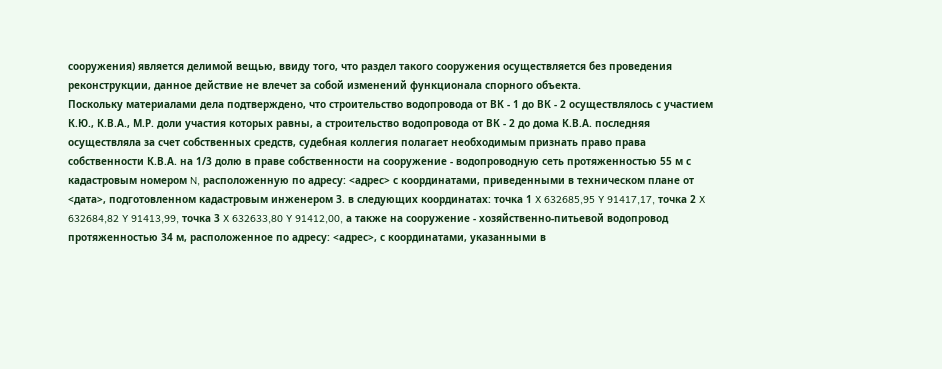сооружения) является делимой вещью, ввиду того, что раздел такого сооружения осуществляется без проведения реконструкции, данное действие не влечет за собой изменений функционала спорного объекта.
Поскольку материалами дела подтверждено, что строительство водопровода от ВК - 1 до ВК - 2 осуществлялось с участием К.Ю., К.В.А., М.Р. доли участия которых равны, а строительство водопровода от ВК - 2 до дома К.В.А. последняя осуществляла за счет собственных средств, судебная коллегия полагает необходимым признать право права собственности К.В.А. на 1/3 долю в праве собственности на сооружение - водопроводную сеть протяженностью 55 м с кадастровым номером N, расположенную по адресу: <адрес> с координатами, приведенными в техническом плане от <дата>, подготовленном кадастровым инженером З. в следующих координатах: точка 1 X 632685,95 Y 91417,17, точка 2 X 632684,82 Y 91413,99, точка 3 X 632633,80 Y 91412,00, а также на сооружение - хозяйственно-питьевой водопровод протяженностью 34 м, расположенное по адресу: <адрес>, с координатами, указанными в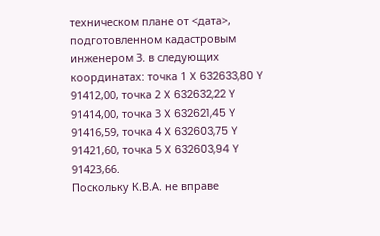техническом плане от <дата>, подготовленном кадастровым инженером З. в следующих координатах: точка 1 X 632633,80 Y 91412,00, точка 2 X 632632,22 Y 91414,00, точка 3 X 632621,45 Y 91416,59, точка 4 X 632603,75 Y 91421,60, точка 5 X 632603,94 Y 91423,66.
Поскольку К.В.А. не вправе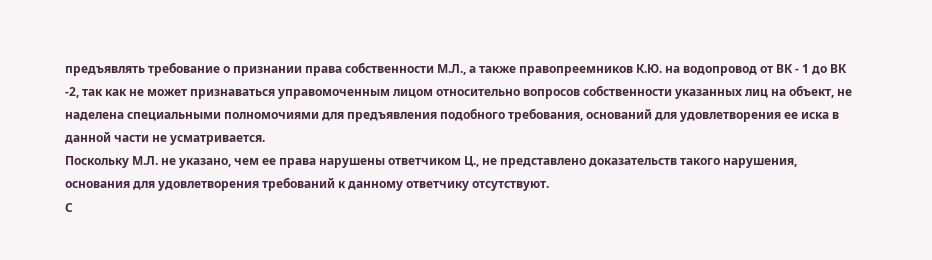предъявлять требование о признании права собственности М.Л., а также правопреемников К.Ю. на водопровод от ВК - 1 до ВК -2, так как не может признаваться управомоченным лицом относительно вопросов собственности указанных лиц на объект, не наделена специальными полномочиями для предъявления подобного требования, оснований для удовлетворения ее иска в данной части не усматривается.
Поскольку М.Л. не указано, чем ее права нарушены ответчиком Ц., не представлено доказательств такого нарушения, основания для удовлетворения требований к данному ответчику отсутствуют.
С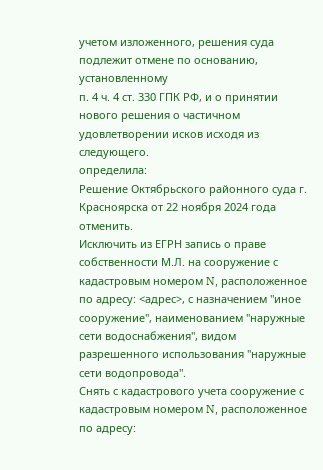учетом изложенного, решения суда подлежит отмене по основанию, установленному
п. 4 ч. 4 ст. 330 ГПК РФ, и о принятии нового решения о частичном удовлетворении исков исходя из следующего.
определила:
Решение Октябрьского районного суда г. Красноярска от 22 ноября 2024 года отменить.
Исключить из ЕГРН запись о праве собственности М.Л. на сооружение с кадастровым номером N, расположенное по адресу: <адрес>, с назначением "иное сооружение", наименованием "наружные сети водоснабжения", видом разрешенного использования "наружные сети водопровода".
Снять с кадастрового учета сооружение с кадастровым номером N, расположенное по адресу: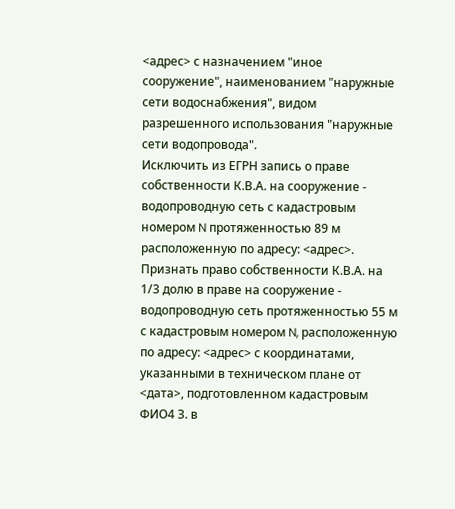<адрес> с назначением "иное сооружение", наименованием "наружные сети водоснабжения", видом разрешенного использования "наружные сети водопровода".
Исключить из ЕГРН запись о праве собственности К.В.А. на сооружение - водопроводную сеть с кадастровым номером N протяженностью 89 м расположенную по адресу: <адрес>.
Признать право собственности К.В.А. на 1/3 долю в праве на сооружение - водопроводную сеть протяженностью 55 м с кадастровым номером N, расположенную по адресу: <адрес> с координатами, указанными в техническом плане от <дата>, подготовленном кадастровым ФИО4 З. в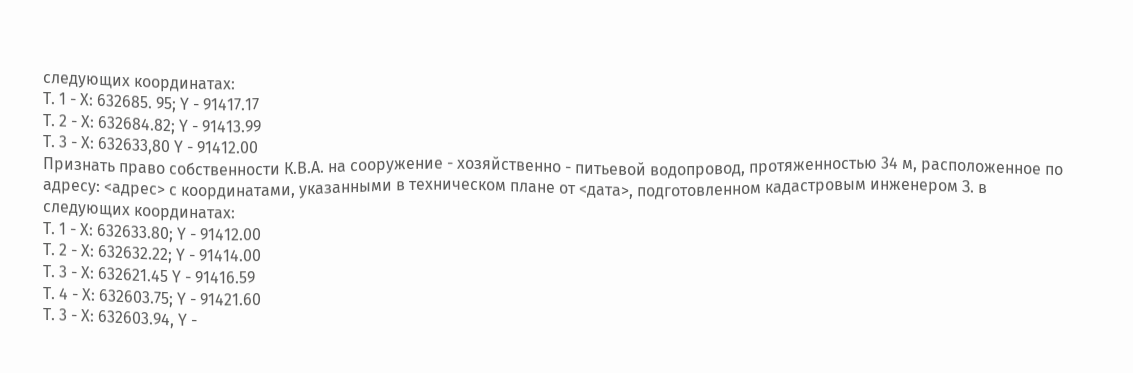следующих координатах:
Т. 1 - X: 632685. 95; Y - 91417.17
Т. 2 - X: 632684.82; Y - 91413.99
Т. 3 - X: 632633,80 Y - 91412.00
Признать право собственности К.В.А. на сооружение - хозяйственно - питьевой водопровод, протяженностью 34 м, расположенное по адресу: <адрес> с координатами, указанными в техническом плане от <дата>, подготовленном кадастровым инженером З. в следующих координатах:
Т. 1 - X: 632633.80; Y - 91412.00
Т. 2 - X: 632632.22; Y - 91414.00
Т. 3 - X: 632621.45 Y - 91416.59
Т. 4 - X: 632603.75; Y - 91421.60
Т. 3 - X: 632603.94, Y -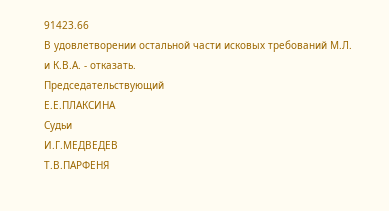91423.66
В удовлетворении остальной части исковых требований М.Л. и К.В.А. - отказать.
Председательствующий
Е.Е.ПЛАКСИНА
Судьи
И.Г.МЕДВЕДЕВ
Т.В.ПАРФЕНЯ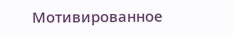Мотивированное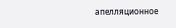апелляционное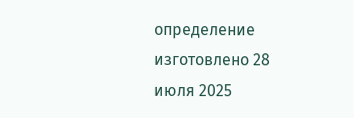определение изготовлено 28 июля 2025